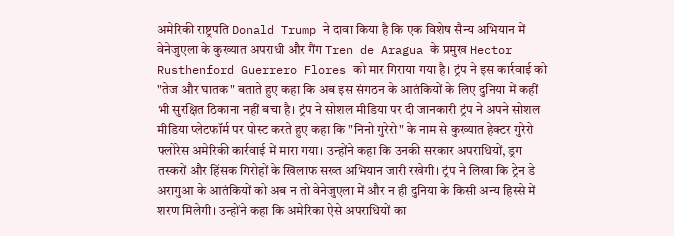अमेरिकी राष्ट्रपति Donald Trump ने दावा किया है कि एक विशेष सैन्य अभियान में वेनेजुएला के कुख्यात अपराधी और गैंग Tren de Aragua के प्रमुख Hector Rusthenford Guerrero Flores को मार गिराया गया है। ट्रंप ने इस कार्रवाई को "तेज और घातक" बताते हुए कहा कि अब इस संगठन के आतंकियों के लिए दुनिया में कहीं भी सुरक्षित ठिकाना नहीं बचा है। ट्रंप ने सोशल मीडिया पर दी जानकारी ट्रंप ने अपने सोशल मीडिया प्लेटफॉर्म पर पोस्ट करते हुए कहा कि "निनो गुरेरो" के नाम से कुख्यात हेक्टर गुरेरो फ्लोरेस अमेरिकी कार्रवाई में मारा गया। उन्होंने कहा कि उनकी सरकार अपराधियों, ड्रग तस्करों और हिंसक गिरोहों के खिलाफ सख्त अभियान जारी रखेगी। ट्रंप ने लिखा कि ट्रेन डे अरागुआ के आतंकियों को अब न तो वेनेजुएला में और न ही दुनिया के किसी अन्य हिस्से में शरण मिलेगी। उन्होंने कहा कि अमेरिका ऐसे अपराधियों का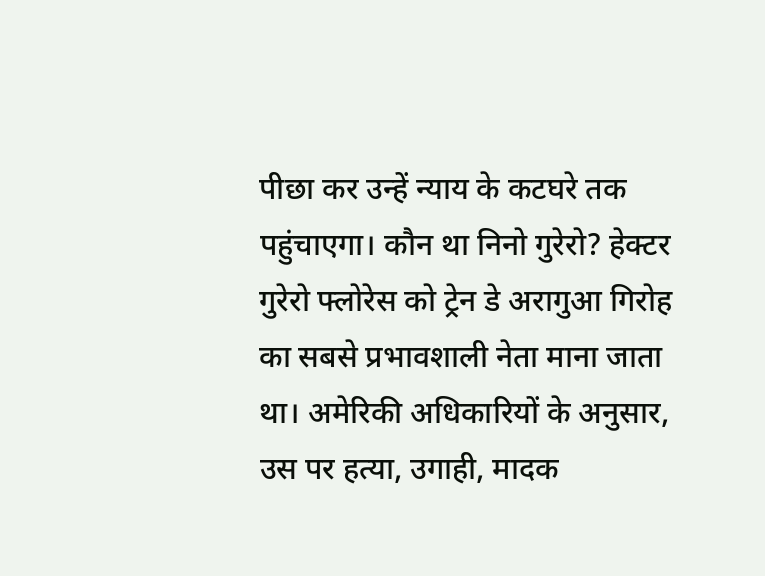पीछा कर उन्हें न्याय के कटघरे तक पहुंचाएगा। कौन था निनो गुरेरो? हेक्टर गुरेरो फ्लोरेस को ट्रेन डे अरागुआ गिरोह का सबसे प्रभावशाली नेता माना जाता था। अमेरिकी अधिकारियों के अनुसार, उस पर हत्या, उगाही, मादक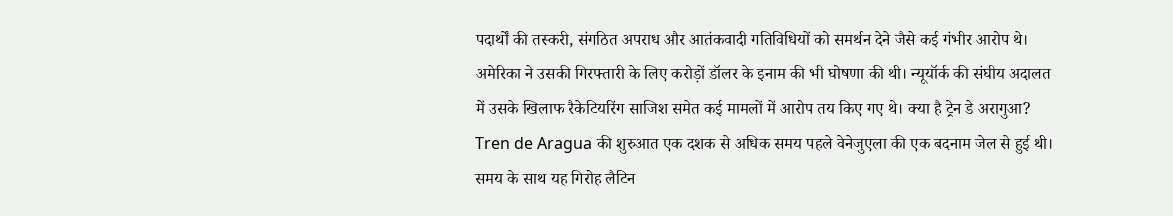पदार्थों की तस्करी, संगठित अपराध और आतंकवादी गतिविधियों को समर्थन देने जैसे कई गंभीर आरोप थे। अमेरिका ने उसकी गिरफ्तारी के लिए करोड़ों डॉलर के इनाम की भी घोषणा की थी। न्यूयॉर्क की संघीय अदालत में उसके खिलाफ रैकेटियरिंग साजिश समेत कई मामलों में आरोप तय किए गए थे। क्या है ट्रेन डे अरागुआ? Tren de Aragua की शुरुआत एक दशक से अधिक समय पहले वेनेजुएला की एक बदनाम जेल से हुई थी। समय के साथ यह गिरोह लैटिन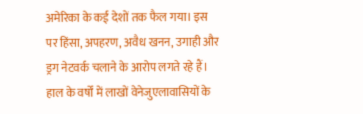अमेरिका के कई देशों तक फैल गया। इस पर हिंसा, अपहरण, अवैध खनन, उगाही और ड्रग नेटवर्क चलाने के आरोप लगते रहे हैं। हाल के वर्षों में लाखों वेनेजुएलावासियों के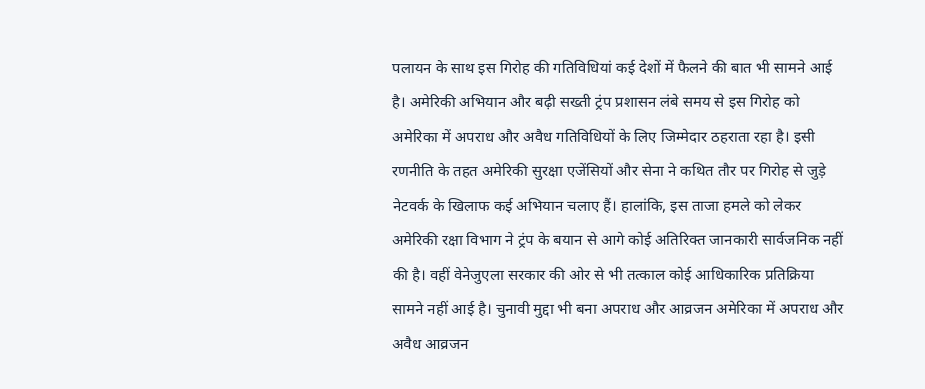पलायन के साथ इस गिरोह की गतिविधियां कई देशों में फैलने की बात भी सामने आई है। अमेरिकी अभियान और बढ़ी सख्ती ट्रंप प्रशासन लंबे समय से इस गिरोह को अमेरिका में अपराध और अवैध गतिविधियों के लिए जिम्मेदार ठहराता रहा है। इसी रणनीति के तहत अमेरिकी सुरक्षा एजेंसियों और सेना ने कथित तौर पर गिरोह से जुड़े नेटवर्क के खिलाफ कई अभियान चलाए हैं। हालांकि, इस ताजा हमले को लेकर अमेरिकी रक्षा विभाग ने ट्रंप के बयान से आगे कोई अतिरिक्त जानकारी सार्वजनिक नहीं की है। वहीं वेनेजुएला सरकार की ओर से भी तत्काल कोई आधिकारिक प्रतिक्रिया सामने नहीं आई है। चुनावी मुद्दा भी बना अपराध और आव्रजन अमेरिका में अपराध और अवैध आव्रजन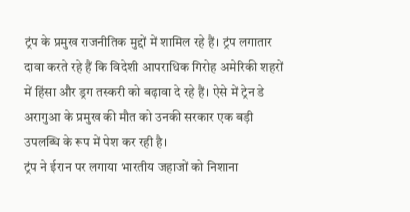ट्रंप के प्रमुख राजनीतिक मुद्दों में शामिल रहे हैं। ट्रंप लगातार दावा करते रहे हैं कि विदेशी आपराधिक गिरोह अमेरिकी शहरों में हिंसा और ड्रग तस्करी को बढ़ावा दे रहे हैं। ऐसे में ट्रेन डे अरागुआ के प्रमुख की मौत को उनकी सरकार एक बड़ी उपलब्धि के रूप में पेश कर रही है।
ट्रंप ने ईरान पर लगाया भारतीय जहाजों को निशाना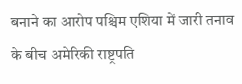बनाने का आरोप पश्चिम एशिया में जारी तनाव के बीच अमेरिकी राष्ट्रपति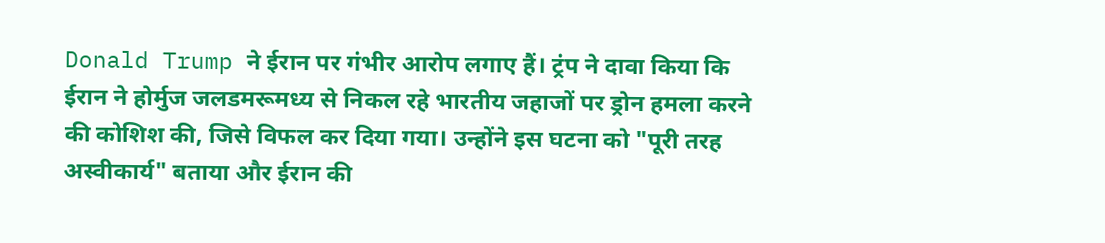Donald Trump ने ईरान पर गंभीर आरोप लगाए हैं। ट्रंप ने दावा किया कि ईरान ने होर्मुज जलडमरूमध्य से निकल रहे भारतीय जहाजों पर ड्रोन हमला करने की कोशिश की, जिसे विफल कर दिया गया। उन्होंने इस घटना को "पूरी तरह अस्वीकार्य" बताया और ईरान की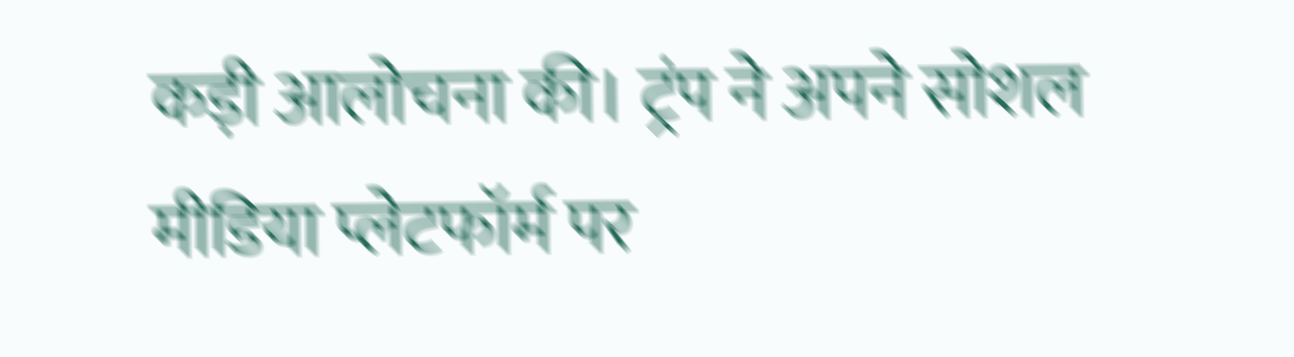कड़ी आलोचना की। ट्रंप ने अपने सोशल मीडिया प्लेटफॉर्म पर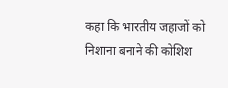कहा कि भारतीय जहाजों को निशाना बनाने की कोशिश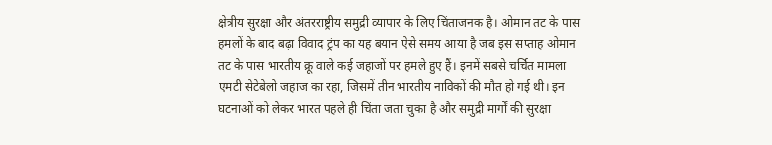क्षेत्रीय सुरक्षा और अंतरराष्ट्रीय समुद्री व्यापार के लिए चिंताजनक है। ओमान तट के पास हमलों के बाद बढ़ा विवाद ट्रंप का यह बयान ऐसे समय आया है जब इस सप्ताह ओमान तट के पास भारतीय क्रू वाले कई जहाजों पर हमले हुए हैं। इनमें सबसे चर्चित मामला एमटी सेटेबेलो जहाज का रहा, जिसमें तीन भारतीय नाविकों की मौत हो गई थी। इन घटनाओं को लेकर भारत पहले ही चिंता जता चुका है और समुद्री मार्गों की सुरक्षा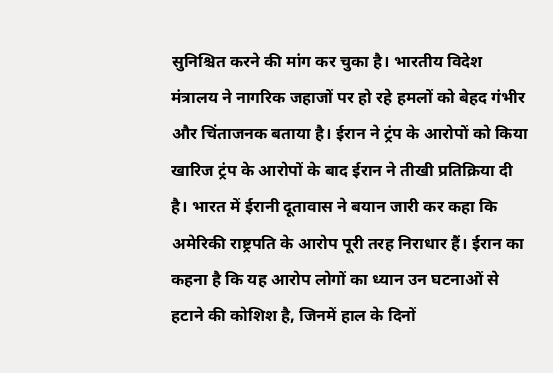सुनिश्चित करने की मांग कर चुका है। भारतीय विदेश मंत्रालय ने नागरिक जहाजों पर हो रहे हमलों को बेहद गंभीर और चिंताजनक बताया है। ईरान ने ट्रंप के आरोपों को किया खारिज ट्रंप के आरोपों के बाद ईरान ने तीखी प्रतिक्रिया दी है। भारत में ईरानी दूतावास ने बयान जारी कर कहा कि अमेरिकी राष्ट्रपति के आरोप पूरी तरह निराधार हैं। ईरान का कहना है कि यह आरोप लोगों का ध्यान उन घटनाओं से हटाने की कोशिश है, जिनमें हाल के दिनों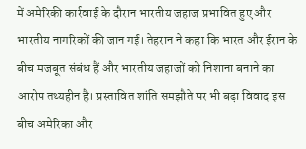में अमेरिकी कार्रवाई के दौरान भारतीय जहाज प्रभावित हुए और भारतीय नागरिकों की जान गई। तेहरान ने कहा कि भारत और ईरान के बीच मजबूत संबंध हैं और भारतीय जहाजों को निशाना बनाने का आरोप तथ्यहीन है। प्रस्तावित शांति समझौते पर भी बढ़ा विवाद इस बीच अमेरिका और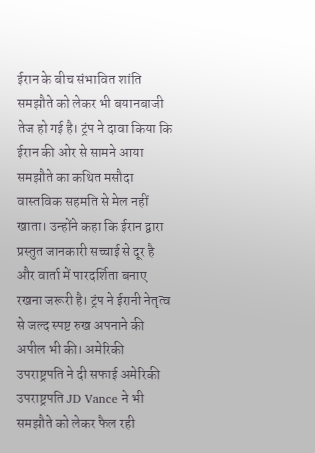ईरान के बीच संभावित शांति समझौते को लेकर भी बयानबाजी तेज हो गई है। ट्रंप ने दावा किया कि ईरान की ओर से सामने आया समझौते का कथित मसौदा वास्तविक सहमति से मेल नहीं खाता। उन्होंने कहा कि ईरान द्वारा प्रस्तुत जानकारी सच्चाई से दूर है और वार्ता में पारदर्शिता बनाए रखना जरूरी है। ट्रंप ने ईरानी नेतृत्व से जल्द स्पष्ट रुख अपनाने की अपील भी की। अमेरिकी उपराष्ट्रपति ने दी सफाई अमेरिकी उपराष्ट्रपति JD Vance ने भी समझौते को लेकर फैल रही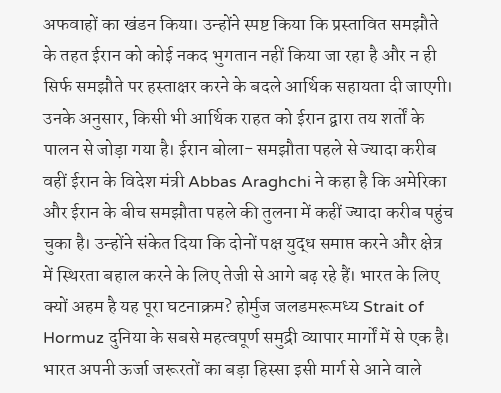अफवाहों का खंडन किया। उन्होंने स्पष्ट किया कि प्रस्तावित समझौते के तहत ईरान को कोई नकद भुगतान नहीं किया जा रहा है और न ही सिर्फ समझौते पर हस्ताक्षर करने के बदले आर्थिक सहायता दी जाएगी। उनके अनुसार, किसी भी आर्थिक राहत को ईरान द्वारा तय शर्तों के पालन से जोड़ा गया है। ईरान बोला- समझौता पहले से ज्यादा करीब वहीं ईरान के विदेश मंत्री Abbas Araghchi ने कहा है कि अमेरिका और ईरान के बीच समझौता पहले की तुलना में कहीं ज्यादा करीब पहुंच चुका है। उन्होंने संकेत दिया कि दोनों पक्ष युद्ध समाप्त करने और क्षेत्र में स्थिरता बहाल करने के लिए तेजी से आगे बढ़ रहे हैं। भारत के लिए क्यों अहम है यह पूरा घटनाक्रम? होर्मुज जलडमरूमध्य Strait of Hormuz दुनिया के सबसे महत्वपूर्ण समुद्री व्यापार मार्गों में से एक है। भारत अपनी ऊर्जा जरूरतों का बड़ा हिस्सा इसी मार्ग से आने वाले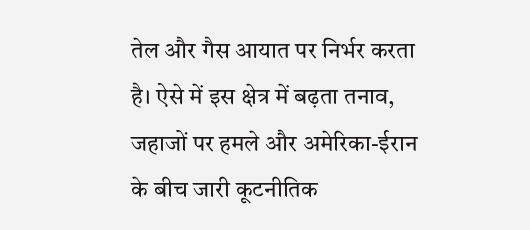तेल और गैस आयात पर निर्भर करता है। ऐसे में इस क्षेत्र में बढ़ता तनाव, जहाजों पर हमले और अमेरिका-ईरान के बीच जारी कूटनीतिक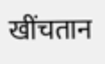खींचतान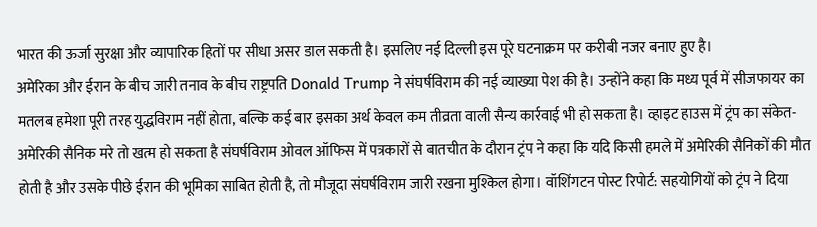भारत की ऊर्जा सुरक्षा और व्यापारिक हितों पर सीधा असर डाल सकती है। इसलिए नई दिल्ली इस पूरे घटनाक्रम पर करीबी नजर बनाए हुए है।
अमेरिका और ईरान के बीच जारी तनाव के बीच राष्ट्रपति Donald Trump ने संघर्षविराम की नई व्याख्या पेश की है। उन्होंने कहा कि मध्य पूर्व में सीजफायर का मतलब हमेशा पूरी तरह युद्धविराम नहीं होता, बल्कि कई बार इसका अर्थ केवल कम तीव्रता वाली सैन्य कार्रवाई भी हो सकता है। व्हाइट हाउस में ट्रंप का संकेत- अमेरिकी सैनिक मरे तो खत्म हो सकता है संघर्षविराम ओवल ऑफिस में पत्रकारों से बातचीत के दौरान ट्रंप ने कहा कि यदि किसी हमले में अमेरिकी सैनिकों की मौत होती है और उसके पीछे ईरान की भूमिका साबित होती है, तो मौजूदा संघर्षविराम जारी रखना मुश्किल होगा। वॉशिंगटन पोस्ट रिपोर्ट: सहयोगियों को ट्रंप ने दिया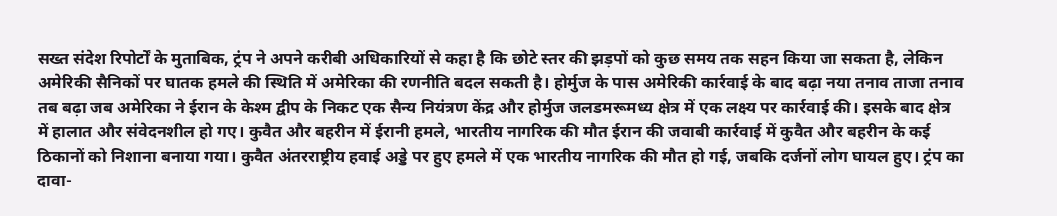सख्त संदेश रिपोर्टों के मुताबिक, ट्रंप ने अपने करीबी अधिकारियों से कहा है कि छोटे स्तर की झड़पों को कुछ समय तक सहन किया जा सकता है, लेकिन अमेरिकी सैनिकों पर घातक हमले की स्थिति में अमेरिका की रणनीति बदल सकती है। होर्मुज के पास अमेरिकी कार्रवाई के बाद बढ़ा नया तनाव ताजा तनाव तब बढ़ा जब अमेरिका ने ईरान के केश्म द्वीप के निकट एक सैन्य नियंत्रण केंद्र और होर्मुज जलडमरूमध्य क्षेत्र में एक लक्ष्य पर कार्रवाई की। इसके बाद क्षेत्र में हालात और संवेदनशील हो गए। कुवैत और बहरीन में ईरानी हमले, भारतीय नागरिक की मौत ईरान की जवाबी कार्रवाई में कुवैत और बहरीन के कई ठिकानों को निशाना बनाया गया। कुवैत अंतरराष्ट्रीय हवाई अड्डे पर हुए हमले में एक भारतीय नागरिक की मौत हो गई, जबकि दर्जनों लोग घायल हुए। ट्रंप का दावा-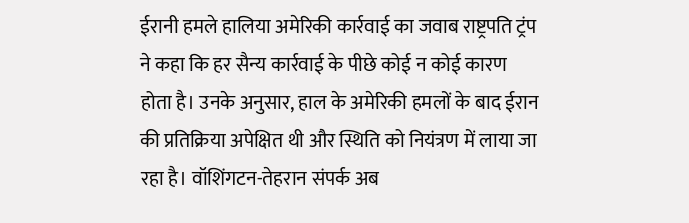ईरानी हमले हालिया अमेरिकी कार्रवाई का जवाब राष्ट्रपति ट्रंप ने कहा कि हर सैन्य कार्रवाई के पीछे कोई न कोई कारण होता है। उनके अनुसार, हाल के अमेरिकी हमलों के बाद ईरान की प्रतिक्रिया अपेक्षित थी और स्थिति को नियंत्रण में लाया जा रहा है। वॉशिंगटन-तेहरान संपर्क अब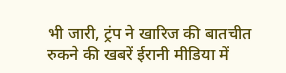भी जारी, ट्रंप ने खारिज की बातचीत रुकने की खबरें ईरानी मीडिया में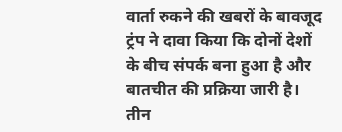वार्ता रुकने की खबरों के बावजूद ट्रंप ने दावा किया कि दोनों देशों के बीच संपर्क बना हुआ है और बातचीत की प्रक्रिया जारी है। तीन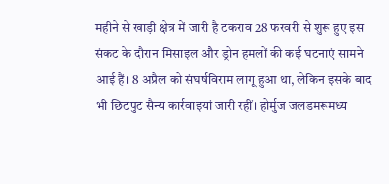महीने से खाड़ी क्षेत्र में जारी है टकराव 28 फरवरी से शुरू हुए इस संकट के दौरान मिसाइल और ड्रोन हमलों की कई घटनाएं सामने आई हैं। 8 अप्रैल को संघर्षविराम लागू हुआ था, लेकिन इसके बाद भी छिटपुट सैन्य कार्रवाइयां जारी रहीं। होर्मुज जलडमरूमध्य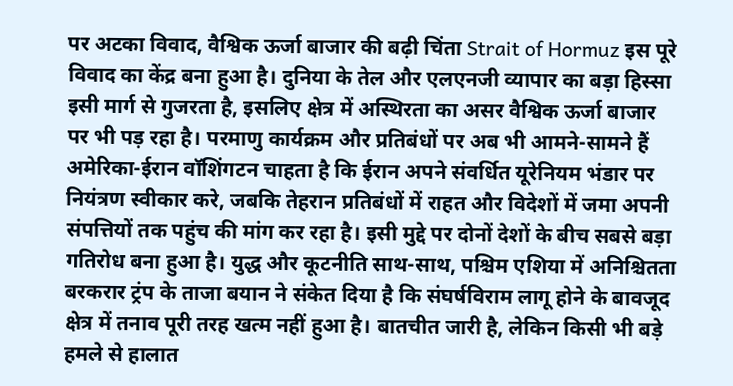पर अटका विवाद, वैश्विक ऊर्जा बाजार की बढ़ी चिंता Strait of Hormuz इस पूरे विवाद का केंद्र बना हुआ है। दुनिया के तेल और एलएनजी व्यापार का बड़ा हिस्सा इसी मार्ग से गुजरता है, इसलिए क्षेत्र में अस्थिरता का असर वैश्विक ऊर्जा बाजार पर भी पड़ रहा है। परमाणु कार्यक्रम और प्रतिबंधों पर अब भी आमने-सामने हैं अमेरिका-ईरान वॉशिंगटन चाहता है कि ईरान अपने संवर्धित यूरेनियम भंडार पर नियंत्रण स्वीकार करे, जबकि तेहरान प्रतिबंधों में राहत और विदेशों में जमा अपनी संपत्तियों तक पहुंच की मांग कर रहा है। इसी मुद्दे पर दोनों देशों के बीच सबसे बड़ा गतिरोध बना हुआ है। युद्ध और कूटनीति साथ-साथ, पश्चिम एशिया में अनिश्चितता बरकरार ट्रंप के ताजा बयान ने संकेत दिया है कि संघर्षविराम लागू होने के बावजूद क्षेत्र में तनाव पूरी तरह खत्म नहीं हुआ है। बातचीत जारी है, लेकिन किसी भी बड़े हमले से हालात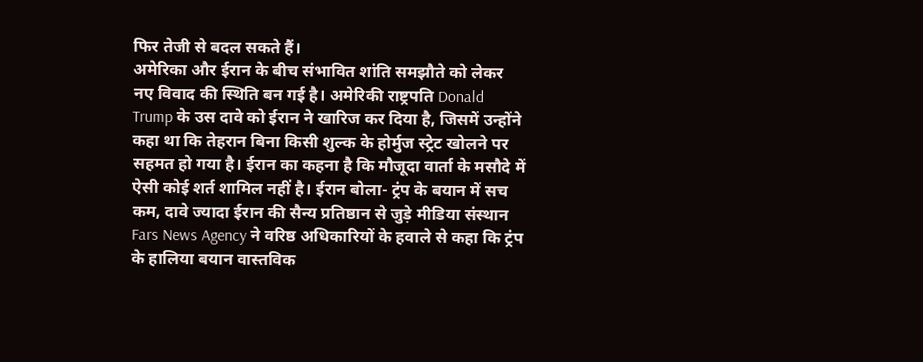फिर तेजी से बदल सकते हैं।
अमेरिका और ईरान के बीच संभावित शांति समझौते को लेकर नए विवाद की स्थिति बन गई है। अमेरिकी राष्ट्रपति Donald Trump के उस दावे को ईरान ने खारिज कर दिया है, जिसमें उन्होंने कहा था कि तेहरान बिना किसी शुल्क के होर्मुज स्ट्रेट खोलने पर सहमत हो गया है। ईरान का कहना है कि मौजूदा वार्ता के मसौदे में ऐसी कोई शर्त शामिल नहीं है। ईरान बोला- ट्रंप के बयान में सच कम, दावे ज्यादा ईरान की सैन्य प्रतिष्ठान से जुड़े मीडिया संस्थान Fars News Agency ने वरिष्ठ अधिकारियों के हवाले से कहा कि ट्रंप के हालिया बयान वास्तविक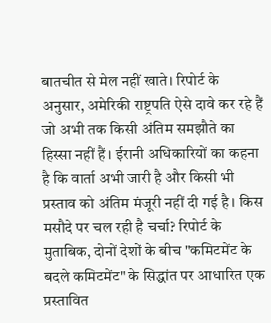बातचीत से मेल नहीं खाते। रिपोर्ट के अनुसार, अमेरिकी राष्ट्रपति ऐसे दावे कर रहे हैं जो अभी तक किसी अंतिम समझौते का हिस्सा नहीं हैं। ईरानी अधिकारियों का कहना है कि वार्ता अभी जारी है और किसी भी प्रस्ताव को अंतिम मंजूरी नहीं दी गई है। किस मसौदे पर चल रही है चर्चा? रिपोर्ट के मुताबिक, दोनों देशों के बीच "कमिटमेंट के बदले कमिटमेंट" के सिद्धांत पर आधारित एक प्रस्तावित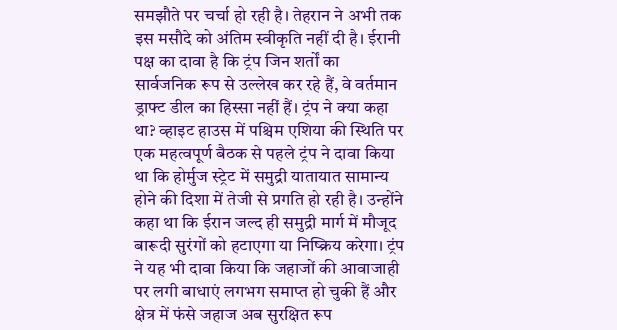समझौते पर चर्चा हो रही है। तेहरान ने अभी तक इस मसौदे को अंतिम स्वीकृति नहीं दी है। ईरानी पक्ष का दावा है कि ट्रंप जिन शर्तों का सार्वजनिक रूप से उल्लेख कर रहे हैं, वे वर्तमान ड्राफ्ट डील का हिस्सा नहीं हैं। ट्रंप ने क्या कहा था? व्हाइट हाउस में पश्चिम एशिया की स्थिति पर एक महत्वपूर्ण बैठक से पहले ट्रंप ने दावा किया था कि होर्मुज स्ट्रेट में समुद्री यातायात सामान्य होने की दिशा में तेजी से प्रगति हो रही है। उन्होंने कहा था कि ईरान जल्द ही समुद्री मार्ग में मौजूद बारूदी सुरंगों को हटाएगा या निष्क्रिय करेगा। ट्रंप ने यह भी दावा किया कि जहाजों की आवाजाही पर लगी बाधाएं लगभग समाप्त हो चुकी हैं और क्षेत्र में फंसे जहाज अब सुरक्षित रूप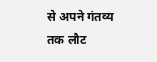से अपने गंतव्य तक लौट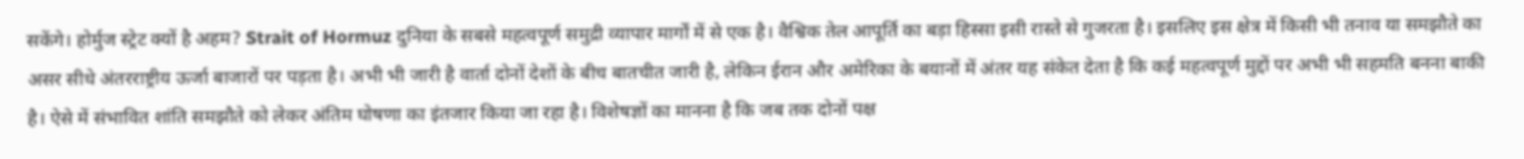सकेंगे। होर्मुज स्ट्रेट क्यों है अहम? Strait of Hormuz दुनिया के सबसे महत्वपूर्ण समुद्री व्यापार मार्गों में से एक है। वैश्विक तेल आपूर्ति का बड़ा हिस्सा इसी रास्ते से गुजरता है। इसलिए इस क्षेत्र में किसी भी तनाव या समझौते का असर सीधे अंतरराष्ट्रीय ऊर्जा बाजारों पर पड़ता है। अभी भी जारी है वार्ता दोनों देशों के बीच बातचीत जारी है, लेकिन ईरान और अमेरिका के बयानों में अंतर यह संकेत देता है कि कई महत्वपूर्ण मुद्दों पर अभी भी सहमति बनना बाकी है। ऐसे में संभावित शांति समझौते को लेकर अंतिम घोषणा का इंतजार किया जा रहा है। विशेषज्ञों का मानना है कि जब तक दोनों पक्ष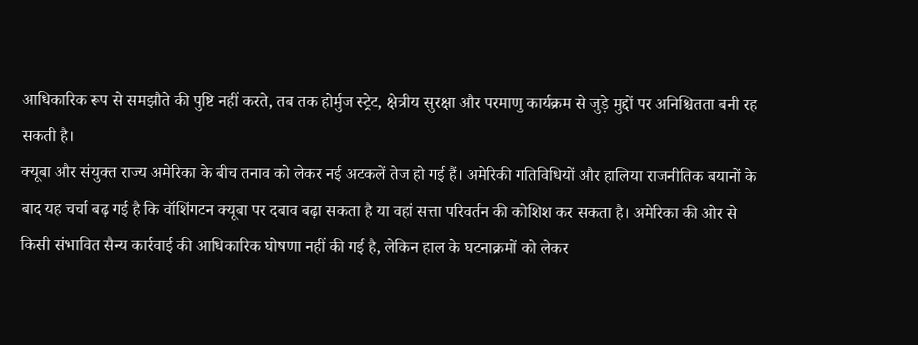आधिकारिक रूप से समझौते की पुष्टि नहीं करते, तब तक होर्मुज स्ट्रेट, क्षेत्रीय सुरक्षा और परमाणु कार्यक्रम से जुड़े मुद्दों पर अनिश्चितता बनी रह सकती है।
क्यूबा और संयुक्त राज्य अमेरिका के बीच तनाव को लेकर नई अटकलें तेज हो गई हैं। अमेरिकी गतिविधियों और हालिया राजनीतिक बयानों के बाद यह चर्चा बढ़ गई है कि वॉशिंगटन क्यूबा पर दबाव बढ़ा सकता है या वहां सत्ता परिवर्तन की कोशिश कर सकता है। अमेरिका की ओर से किसी संभावित सैन्य कार्रवाई की आधिकारिक घोषणा नहीं की गई है, लेकिन हाल के घटनाक्रमों को लेकर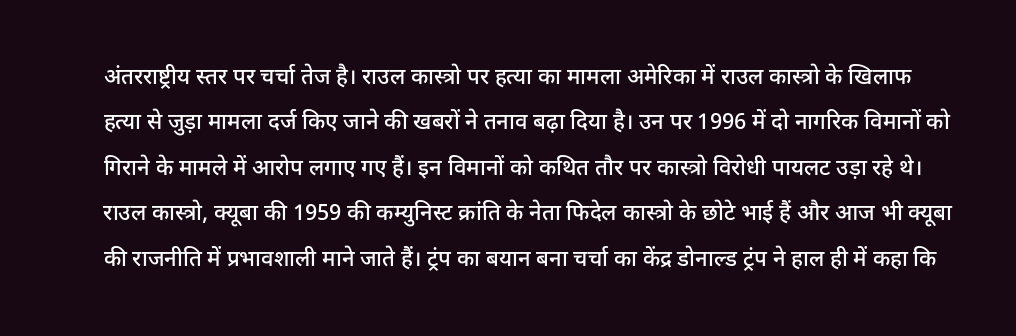अंतरराष्ट्रीय स्तर पर चर्चा तेज है। राउल कास्त्रो पर हत्या का मामला अमेरिका में राउल कास्त्रो के खिलाफ हत्या से जुड़ा मामला दर्ज किए जाने की खबरों ने तनाव बढ़ा दिया है। उन पर 1996 में दो नागरिक विमानों को गिराने के मामले में आरोप लगाए गए हैं। इन विमानों को कथित तौर पर कास्त्रो विरोधी पायलट उड़ा रहे थे। राउल कास्त्रो, क्यूबा की 1959 की कम्युनिस्ट क्रांति के नेता फिदेल कास्त्रो के छोटे भाई हैं और आज भी क्यूबा की राजनीति में प्रभावशाली माने जाते हैं। ट्रंप का बयान बना चर्चा का केंद्र डोनाल्ड ट्रंप ने हाल ही में कहा कि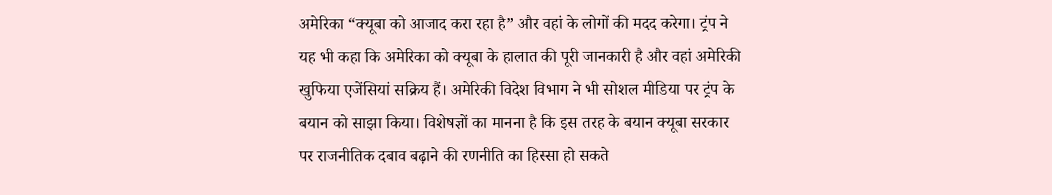अमेरिका “क्यूबा को आजाद करा रहा है” और वहां के लोगों की मदद करेगा। ट्रंप ने यह भी कहा कि अमेरिका को क्यूबा के हालात की पूरी जानकारी है और वहां अमेरिकी खुफिया एजेंसियां सक्रिय हैं। अमेरिकी विदेश विभाग ने भी सोशल मीडिया पर ट्रंप के बयान को साझा किया। विशेषज्ञों का मानना है कि इस तरह के बयान क्यूबा सरकार पर राजनीतिक दबाव बढ़ाने की रणनीति का हिस्सा हो सकते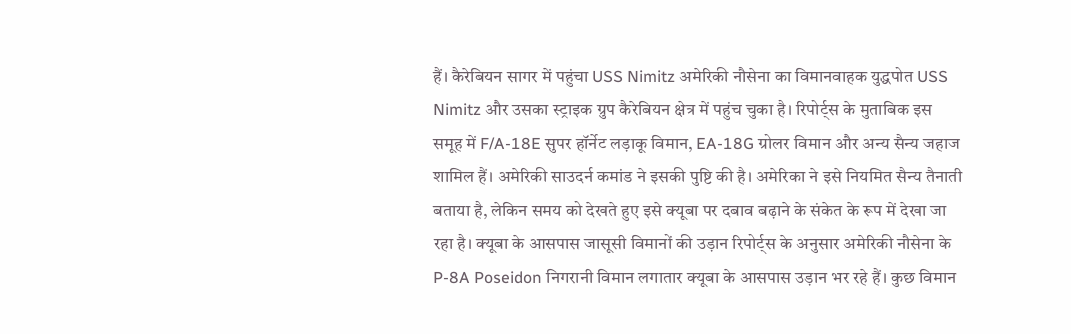हैं। कैरेबियन सागर में पहुंचा USS Nimitz अमेरिकी नौसेना का विमानवाहक युद्धपोत USS Nimitz और उसका स्ट्राइक ग्रुप कैरेबियन क्षेत्र में पहुंच चुका है। रिपोर्ट्स के मुताबिक इस समूह में F/A-18E सुपर हॉर्नेट लड़ाकू विमान, EA-18G ग्रोलर विमान और अन्य सैन्य जहाज शामिल हैं। अमेरिकी साउदर्न कमांड ने इसकी पुष्टि की है। अमेरिका ने इसे नियमित सैन्य तैनाती बताया है, लेकिन समय को देखते हुए इसे क्यूबा पर दबाव बढ़ाने के संकेत के रूप में देखा जा रहा है। क्यूबा के आसपास जासूसी विमानों की उड़ान रिपोर्ट्स के अनुसार अमेरिकी नौसेना के P-8A Poseidon निगरानी विमान लगातार क्यूबा के आसपास उड़ान भर रहे हैं। कुछ विमान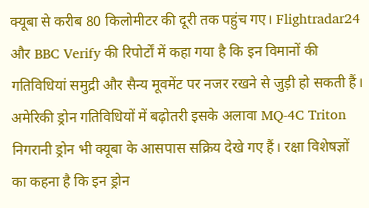क्यूबा से करीब 80 किलोमीटर की दूरी तक पहुंच गए। Flightradar24 और BBC Verify की रिपोर्टों में कहा गया है कि इन विमानों की गतिविधियां समुद्री और सैन्य मूवमेंट पर नजर रखने से जुड़ी हो सकती हैं। अमेरिकी ड्रोन गतिविधियों में बढ़ोतरी इसके अलावा MQ-4C Triton निगरानी ड्रोन भी क्यूबा के आसपास सक्रिय देखे गए हैं। रक्षा विशेषज्ञों का कहना है कि इन ड्रोन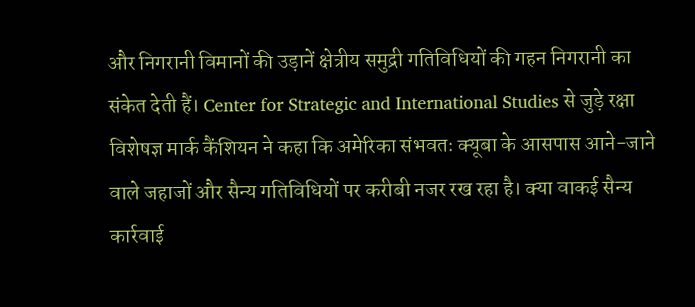और निगरानी विमानों की उड़ानें क्षेत्रीय समुद्री गतिविधियों की गहन निगरानी का संकेत देती हैं। Center for Strategic and International Studies से जुड़े रक्षा विशेषज्ञ मार्क कैंशियन ने कहा कि अमेरिका संभवतः क्यूबा के आसपास आने-जाने वाले जहाजों और सैन्य गतिविधियों पर करीबी नजर रख रहा है। क्या वाकई सैन्य कार्रवाई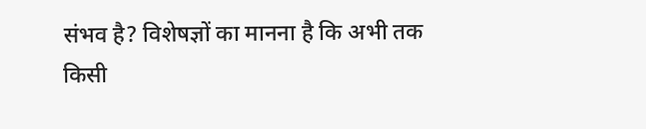संभव है? विशेषज्ञों का मानना है कि अभी तक किसी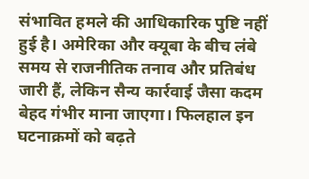संभावित हमले की आधिकारिक पुष्टि नहीं हुई है। अमेरिका और क्यूबा के बीच लंबे समय से राजनीतिक तनाव और प्रतिबंध जारी हैं, लेकिन सैन्य कार्रवाई जैसा कदम बेहद गंभीर माना जाएगा। फिलहाल इन घटनाक्रमों को बढ़ते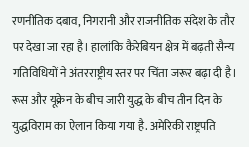रणनीतिक दबाव, निगरानी और राजनीतिक संदेश के तौर पर देखा जा रहा है। हालांकि कैरेबियन क्षेत्र में बढ़ती सैन्य गतिविधियों ने अंतरराष्ट्रीय स्तर पर चिंता जरूर बढ़ा दी है।
रूस और यूक्रेन के बीच जारी युद्ध के बीच तीन दिन के युद्धविराम का ऐलान किया गया है. अमेरिकी राष्ट्रपति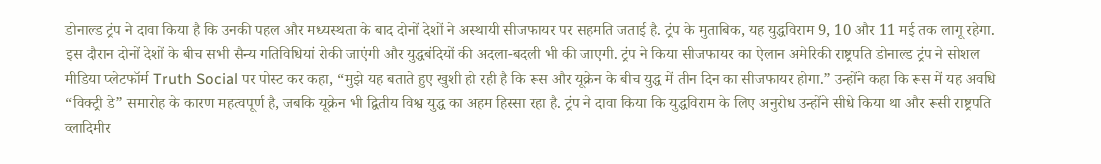डोनाल्ड ट्रंप ने दावा किया है कि उनकी पहल और मध्यस्थता के बाद दोनों देशों ने अस्थायी सीजफायर पर सहमति जताई है. ट्रंप के मुताबिक, यह युद्धविराम 9, 10 और 11 मई तक लागू रहेगा. इस दौरान दोनों देशों के बीच सभी सैन्य गतिविधियां रोकी जाएंगी और युद्धबंदियों की अदला-बदली भी की जाएगी. ट्रंप ने किया सीजफायर का ऐलान अमेरिकी राष्ट्रपति डोनाल्ड ट्रंप ने सोशल मीडिया प्लेटफॉर्म Truth Social पर पोस्ट कर कहा, “मुझे यह बताते हुए खुशी हो रही है कि रूस और यूक्रेन के बीच युद्ध में तीन दिन का सीजफायर होगा.” उन्होंने कहा कि रूस में यह अवधि “विक्ट्री डे” समारोह के कारण महत्वपूर्ण है, जबकि यूक्रेन भी द्वितीय विश्व युद्ध का अहम हिस्सा रहा है. ट्रंप ने दावा किया कि युद्धविराम के लिए अनुरोध उन्होंने सीधे किया था और रूसी राष्ट्रपति व्लादिमीर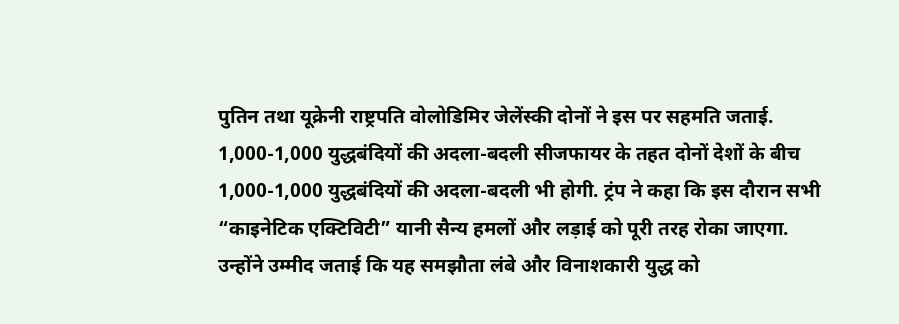पुतिन तथा यूक्रेनी राष्ट्रपति वोलोडिमिर जेलेंस्की दोनों ने इस पर सहमति जताई. 1,000-1,000 युद्धबंदियों की अदला-बदली सीजफायर के तहत दोनों देशों के बीच 1,000-1,000 युद्धबंदियों की अदला-बदली भी होगी. ट्रंप ने कहा कि इस दौरान सभी “काइनेटिक एक्टिविटी” यानी सैन्य हमलों और लड़ाई को पूरी तरह रोका जाएगा. उन्होंने उम्मीद जताई कि यह समझौता लंबे और विनाशकारी युद्ध को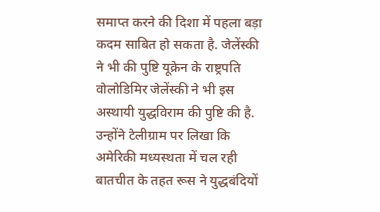समाप्त करने की दिशा में पहला बड़ा कदम साबित हो सकता है. जेलेंस्की ने भी की पुष्टि यूक्रेन के राष्ट्रपति वोलोडिमिर जेलेंस्की ने भी इस अस्थायी युद्धविराम की पुष्टि की है. उन्होंने टेलीग्राम पर लिखा कि अमेरिकी मध्यस्थता में चल रही बातचीत के तहत रूस ने युद्धबंदियों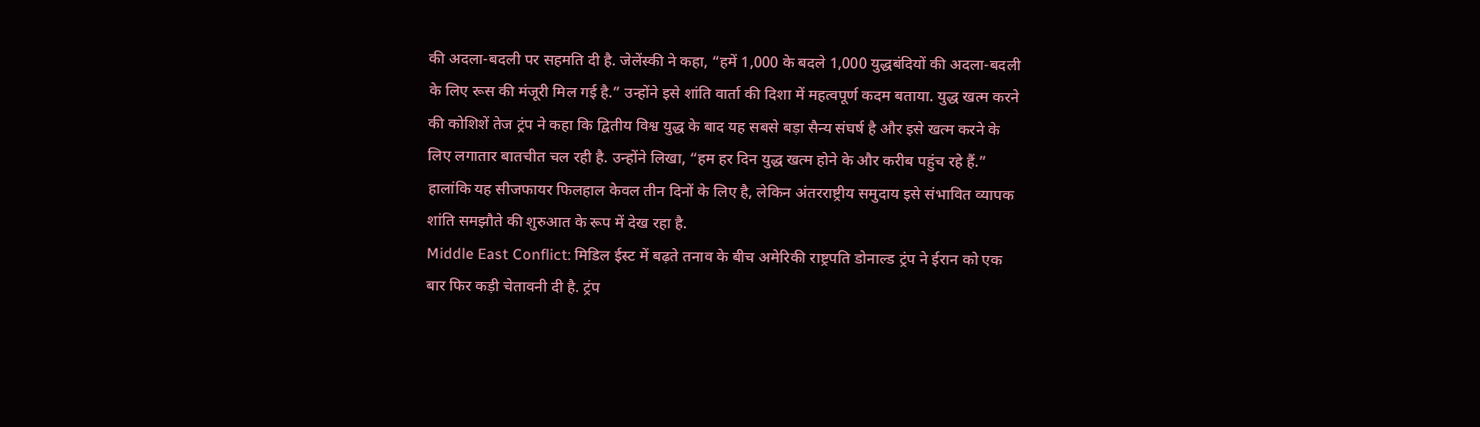की अदला-बदली पर सहमति दी है. जेलेंस्की ने कहा, “हमें 1,000 के बदले 1,000 युद्धबंदियों की अदला-बदली के लिए रूस की मंजूरी मिल गई है.” उन्होंने इसे शांति वार्ता की दिशा में महत्वपूर्ण कदम बताया. युद्ध खत्म करने की कोशिशें तेज ट्रंप ने कहा कि द्वितीय विश्व युद्ध के बाद यह सबसे बड़ा सैन्य संघर्ष है और इसे खत्म करने के लिए लगातार बातचीत चल रही है. उन्होंने लिखा, “हम हर दिन युद्ध खत्म होने के और करीब पहुंच रहे हैं.” हालांकि यह सीजफायर फिलहाल केवल तीन दिनों के लिए है, लेकिन अंतरराष्ट्रीय समुदाय इसे संभावित व्यापक शांति समझौते की शुरुआत के रूप में देख रहा है.
Middle East Conflict: मिडिल ईस्ट में बढ़ते तनाव के बीच अमेरिकी राष्ट्रपति डोनाल्ड ट्रंप ने ईरान को एक बार फिर कड़ी चेतावनी दी है. ट्रंप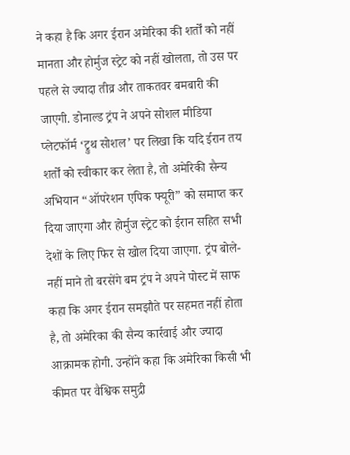ने कहा है कि अगर ईरान अमेरिका की शर्तों को नहीं मानता और होर्मुज स्ट्रेट को नहीं खोलता, तो उस पर पहले से ज्यादा तीव्र और ताकतवर बमबारी की जाएगी. डोनाल्ड ट्रंप ने अपने सोशल मीडिया प्लेटफॉर्म ‘ट्रुथ सोशल’ पर लिखा कि यदि ईरान तय शर्तों को स्वीकार कर लेता है, तो अमेरिकी सैन्य अभियान “ऑपरेशन एपिक फ्यूरी” को समाप्त कर दिया जाएगा और होर्मुज स्ट्रेट को ईरान सहित सभी देशों के लिए फिर से खोल दिया जाएगा. ट्रंप बोले- नहीं माने तो बरसेंगे बम ट्रंप ने अपने पोस्ट में साफ कहा कि अगर ईरान समझौते पर सहमत नहीं होता है, तो अमेरिका की सैन्य कार्रवाई और ज्यादा आक्रामक होगी. उन्होंने कहा कि अमेरिका किसी भी कीमत पर वैश्विक समुद्री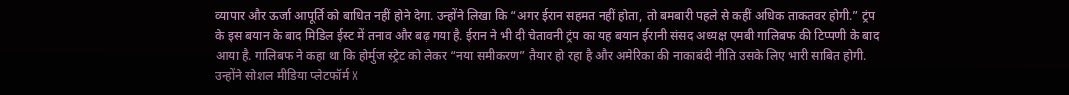व्यापार और ऊर्जा आपूर्ति को बाधित नहीं होने देगा. उन्होंने लिखा कि “अगर ईरान सहमत नहीं होता, तो बमबारी पहले से कहीं अधिक ताकतवर होगी.” ट्रंप के इस बयान के बाद मिडिल ईस्ट में तनाव और बढ़ गया है. ईरान ने भी दी चेतावनी ट्रंप का यह बयान ईरानी संसद अध्यक्ष एमबी गालिबफ की टिप्पणी के बाद आया है. गालिबफ ने कहा था कि होर्मुज स्ट्रेट को लेकर “नया समीकरण” तैयार हो रहा है और अमेरिका की नाकाबंदी नीति उसके लिए भारी साबित होगी. उन्होंने सोशल मीडिया प्लेटफॉर्म X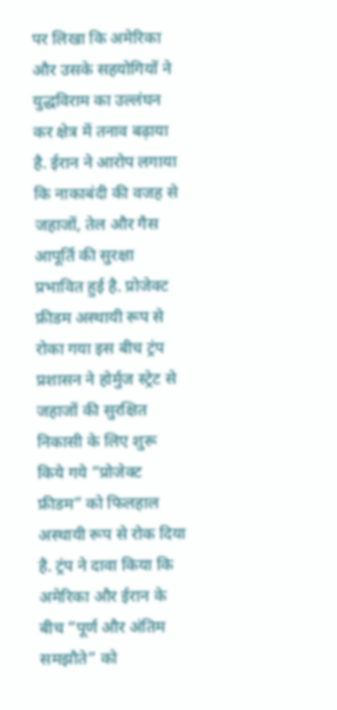पर लिखा कि अमेरिका और उसके सहयोगियों ने युद्धविराम का उल्लंघन कर क्षेत्र में तनाव बढ़ाया है. ईरान ने आरोप लगाया कि नाकाबंदी की वजह से जहाजों, तेल और गैस आपूर्ति की सुरक्षा प्रभावित हुई है. प्रोजेक्ट फ्रीडम अस्थायी रूप से रोका गया इस बीच ट्रंप प्रशासन ने होर्मुज स्ट्रेट से जहाजों की सुरक्षित निकासी के लिए शुरू किये गये “प्रोजेक्ट फ्रीडम” को फिलहाल अस्थायी रूप से रोक दिया है. ट्रंप ने दावा किया कि अमेरिका और ईरान के बीच “पूर्ण और अंतिम समझौते” को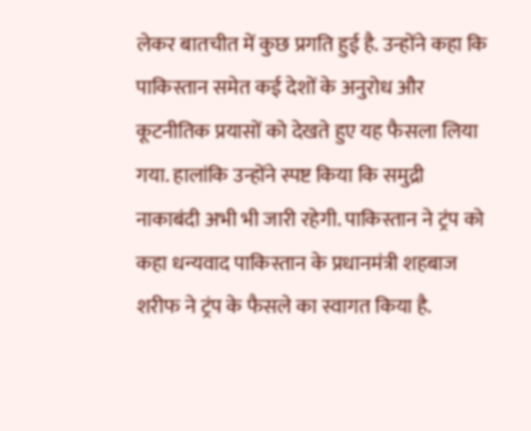लेकर बातचीत में कुछ प्रगति हुई है. उन्होंने कहा कि पाकिस्तान समेत कई देशों के अनुरोध और कूटनीतिक प्रयासों को देखते हुए यह फैसला लिया गया. हालांकि उन्होंने स्पष्ट किया कि समुद्री नाकाबंदी अभी भी जारी रहेगी. पाकिस्तान ने ट्रंप को कहा धन्यवाद पाकिस्तान के प्रधानमंत्री शहबाज शरीफ ने ट्रंप के फैसले का स्वागत किया है.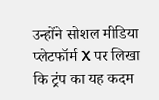उन्होंने सोशल मीडिया प्लेटफॉर्म X पर लिखा कि ट्रंप का यह कदम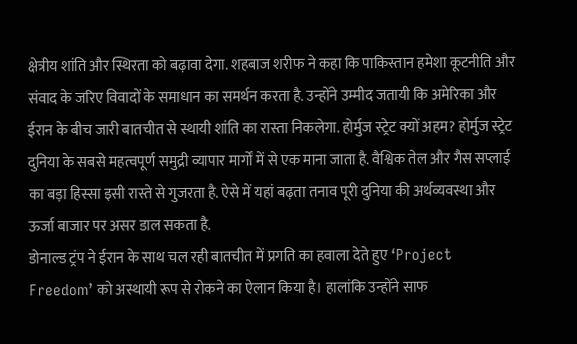क्षेत्रीय शांति और स्थिरता को बढ़ावा देगा. शहबाज शरीफ ने कहा कि पाकिस्तान हमेशा कूटनीति और संवाद के जरिए विवादों के समाधान का समर्थन करता है. उन्होंने उम्मीद जतायी कि अमेरिका और ईरान के बीच जारी बातचीत से स्थायी शांति का रास्ता निकलेगा. होर्मुज स्ट्रेट क्यों अहम? होर्मुज स्ट्रेट दुनिया के सबसे महत्वपूर्ण समुद्री व्यापार मार्गों में से एक माना जाता है. वैश्विक तेल और गैस सप्लाई का बड़ा हिस्सा इसी रास्ते से गुजरता है. ऐसे में यहां बढ़ता तनाव पूरी दुनिया की अर्थव्यवस्था और ऊर्जा बाजार पर असर डाल सकता है.
डोनाल्ड ट्रंप ने ईरान के साथ चल रही बातचीत में प्रगति का हवाला देते हुए ‘Project Freedom’ को अस्थायी रूप से रोकने का ऐलान किया है। हालांकि उन्होंने साफ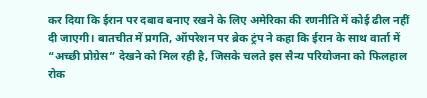कर दिया कि ईरान पर दबाव बनाए रखने के लिए अमेरिका की रणनीति में कोई ढील नहीं दी जाएगी। बातचीत में प्रगति, ऑपरेशन पर ब्रेक ट्रंप ने कहा कि ईरान के साथ वार्ता में “अच्छी प्रोग्रेस” देखने को मिल रही है, जिसके चलते इस सैन्य परियोजना को फिलहाल रोक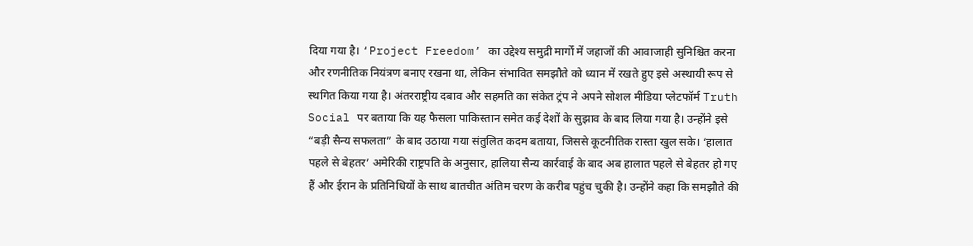दिया गया है। ‘Project Freedom’ का उद्देश्य समुद्री मार्गों में जहाजों की आवाजाही सुनिश्चित करना और रणनीतिक नियंत्रण बनाए रखना था, लेकिन संभावित समझौते को ध्यान में रखते हुए इसे अस्थायी रूप से स्थगित किया गया है। अंतरराष्ट्रीय दबाव और सहमति का संकेत ट्रंप ने अपने सोशल मीडिया प्लेटफॉर्म Truth Social पर बताया कि यह फैसला पाकिस्तान समेत कई देशों के सुझाव के बाद लिया गया है। उन्होंने इसे “बड़ी सैन्य सफलता” के बाद उठाया गया संतुलित कदम बताया, जिससे कूटनीतिक रास्ता खुल सके। ‘हालात पहले से बेहतर’ अमेरिकी राष्ट्रपति के अनुसार, हालिया सैन्य कार्रवाई के बाद अब हालात पहले से बेहतर हो गए हैं और ईरान के प्रतिनिधियों के साथ बातचीत अंतिम चरण के करीब पहुंच चुकी है। उन्होंने कहा कि समझौते की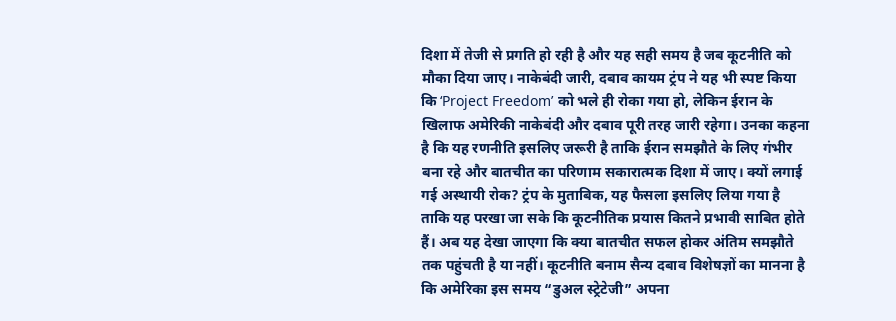दिशा में तेजी से प्रगति हो रही है और यह सही समय है जब कूटनीति को मौका दिया जाए। नाकेबंदी जारी, दबाव कायम ट्रंप ने यह भी स्पष्ट किया कि ‘Project Freedom’ को भले ही रोका गया हो, लेकिन ईरान के खिलाफ अमेरिकी नाकेबंदी और दबाव पूरी तरह जारी रहेगा। उनका कहना है कि यह रणनीति इसलिए जरूरी है ताकि ईरान समझौते के लिए गंभीर बना रहे और बातचीत का परिणाम सकारात्मक दिशा में जाए। क्यों लगाई गई अस्थायी रोक? ट्रंप के मुताबिक, यह फैसला इसलिए लिया गया है ताकि यह परखा जा सके कि कूटनीतिक प्रयास कितने प्रभावी साबित होते हैं। अब यह देखा जाएगा कि क्या बातचीत सफल होकर अंतिम समझौते तक पहुंचती है या नहीं। कूटनीति बनाम सैन्य दबाव विशेषज्ञों का मानना है कि अमेरिका इस समय “डुअल स्ट्रेटेजी” अपना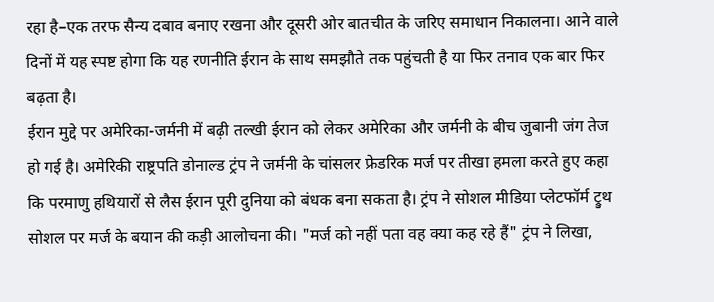रहा है–एक तरफ सैन्य दबाव बनाए रखना और दूसरी ओर बातचीत के जरिए समाधान निकालना। आने वाले दिनों में यह स्पष्ट होगा कि यह रणनीति ईरान के साथ समझौते तक पहुंचती है या फिर तनाव एक बार फिर बढ़ता है।
ईरान मुद्दे पर अमेरिका-जर्मनी में बढ़ी तल्खी ईरान को लेकर अमेरिका और जर्मनी के बीच जुबानी जंग तेज हो गई है। अमेरिकी राष्ट्रपति डोनाल्ड ट्रंप ने जर्मनी के चांसलर फ्रेडरिक मर्ज पर तीखा हमला करते हुए कहा कि परमाणु हथियारों से लैस ईरान पूरी दुनिया को बंधक बना सकता है। ट्रंप ने सोशल मीडिया प्लेटफॉर्म ट्रुथ सोशल पर मर्ज के बयान की कड़ी आलोचना की। "मर्ज को नहीं पता वह क्या कह रहे हैं" ट्रंप ने लिखा,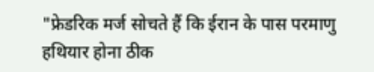"फ्रेडरिक मर्ज सोचते हैं कि ईरान के पास परमाणु हथियार होना ठीक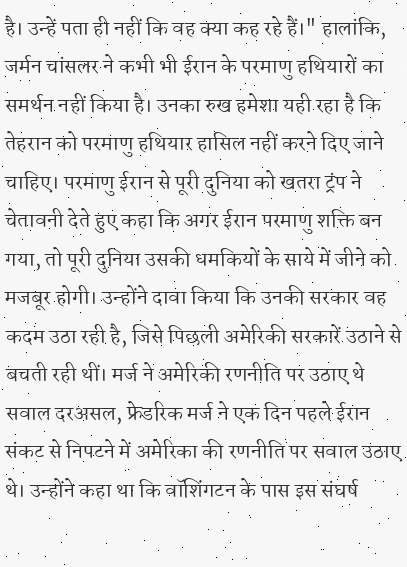है। उन्हें पता ही नहीं कि वह क्या कह रहे हैं।" हालांकि, जर्मन चांसलर ने कभी भी ईरान के परमाणु हथियारों का समर्थन नहीं किया है। उनका रुख हमेशा यही रहा है कि तेहरान को परमाणु हथियार हासिल नहीं करने दिए जाने चाहिए। परमाणु ईरान से पूरी दुनिया को खतरा ट्रंप ने चेतावनी देते हुए कहा कि अगर ईरान परमाणु शक्ति बन गया, तो पूरी दुनिया उसकी धमकियों के साये में जीने को मजबूर होगी। उन्होंने दावा किया कि उनकी सरकार वह कदम उठा रही है, जिसे पिछली अमेरिकी सरकारें उठाने से बचती रही थीं। मर्ज ने अमेरिकी रणनीति पर उठाए थे सवाल दरअसल, फ्रेडरिक मर्ज ने एक दिन पहले ईरान संकट से निपटने में अमेरिका की रणनीति पर सवाल उठाए थे। उन्होंने कहा था कि वॉशिंगटन के पास इस संघर्ष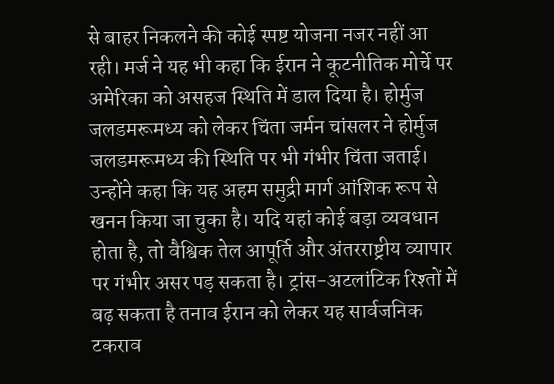से बाहर निकलने की कोई स्पष्ट योजना नजर नहीं आ रही। मर्ज ने यह भी कहा कि ईरान ने कूटनीतिक मोर्चे पर अमेरिका को असहज स्थिति में डाल दिया है। होर्मुज जलडमरूमध्य को लेकर चिंता जर्मन चांसलर ने होर्मुज जलडमरूमध्य की स्थिति पर भी गंभीर चिंता जताई। उन्होंने कहा कि यह अहम समुद्री मार्ग आंशिक रूप से खनन किया जा चुका है। यदि यहां कोई बड़ा व्यवधान होता है, तो वैश्विक तेल आपूर्ति और अंतरराष्ट्रीय व्यापार पर गंभीर असर पड़ सकता है। ट्रांस-अटलांटिक रिश्तों में बढ़ सकता है तनाव ईरान को लेकर यह सार्वजनिक टकराव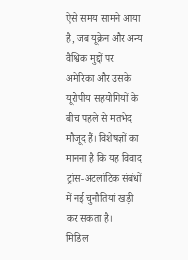ऐसे समय सामने आया है, जब यूक्रेन और अन्य वैश्विक मुद्दों पर अमेरिका और उसके यूरोपीय सहयोगियों के बीच पहले से मतभेद मौजूद हैं। विशेषज्ञों का मानना है कि यह विवाद ट्रांस-अटलांटिक संबंधों में नई चुनौतियां खड़ी कर सकता है।
मिडिल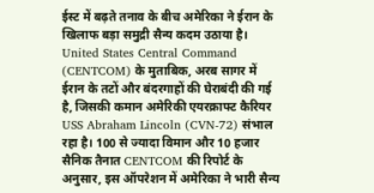ईस्ट में बढ़ते तनाव के बीच अमेरिका ने ईरान के खिलाफ बड़ा समुद्री सैन्य कदम उठाया है। United States Central Command (CENTCOM) के मुताबिक, अरब सागर में ईरान के तटों और बंदरगाहों की घेराबंदी की गई है, जिसकी कमान अमेरिकी एयरक्राफ्ट कैरियर USS Abraham Lincoln (CVN-72) संभाल रहा है। 100 से ज्यादा विमान और 10 हजार सैनिक तैनात CENTCOM की रिपोर्ट के अनुसार, इस ऑपरेशन में अमेरिका ने भारी सैन्य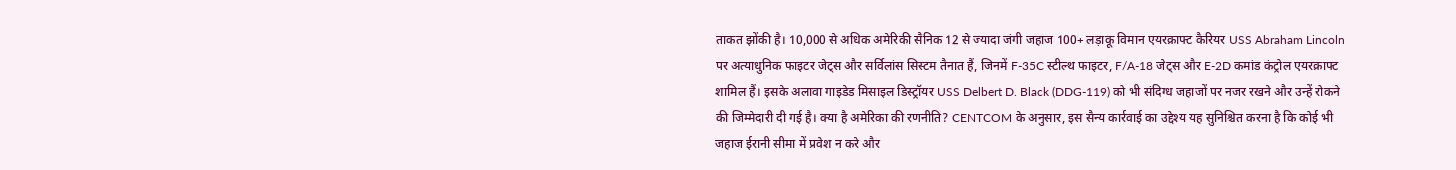ताकत झोंकी है। 10,000 से अधिक अमेरिकी सैनिक 12 से ज्यादा जंगी जहाज 100+ लड़ाकू विमान एयरक्राफ्ट कैरियर USS Abraham Lincoln पर अत्याधुनिक फाइटर जेट्स और सर्विलांस सिस्टम तैनात हैं, जिनमें F-35C स्टील्थ फाइटर, F/A-18 जेट्स और E-2D कमांड कंट्रोल एयरक्राफ्ट शामिल हैं। इसके अलावा गाइडेड मिसाइल डिस्ट्रॉयर USS Delbert D. Black (DDG-119) को भी संदिग्ध जहाजों पर नजर रखने और उन्हें रोकने की जिम्मेदारी दी गई है। क्या है अमेरिका की रणनीति? CENTCOM के अनुसार, इस सैन्य कार्रवाई का उद्देश्य यह सुनिश्चित करना है कि कोई भी जहाज ईरानी सीमा में प्रवेश न करे और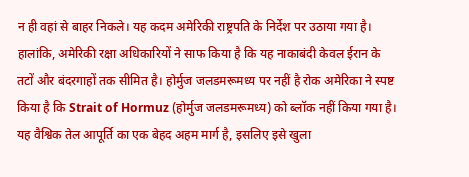न ही वहां से बाहर निकले। यह कदम अमेरिकी राष्ट्रपति के निर्देश पर उठाया गया है। हालांकि, अमेरिकी रक्षा अधिकारियों ने साफ किया है कि यह नाकाबंदी केवल ईरान के तटों और बंदरगाहों तक सीमित है। होर्मुज जलडमरूमध्य पर नहीं है रोक अमेरिका ने स्पष्ट किया है कि Strait of Hormuz (होर्मुज जलडमरूमध्य) को ब्लॉक नहीं किया गया है। यह वैश्विक तेल आपूर्ति का एक बेहद अहम मार्ग है, इसलिए इसे खुला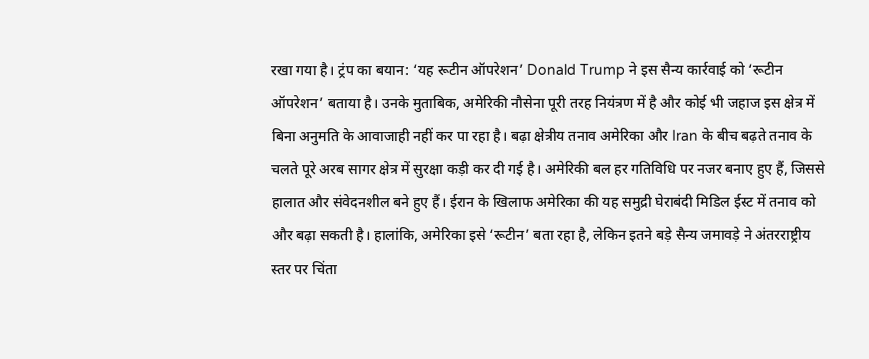रखा गया है। ट्रंप का बयान: ‘यह रूटीन ऑपरेशन’ Donald Trump ने इस सैन्य कार्रवाई को ‘रूटीन ऑपरेशन’ बताया है। उनके मुताबिक, अमेरिकी नौसेना पूरी तरह नियंत्रण में है और कोई भी जहाज इस क्षेत्र में बिना अनुमति के आवाजाही नहीं कर पा रहा है। बढ़ा क्षेत्रीय तनाव अमेरिका और Iran के बीच बढ़ते तनाव के चलते पूरे अरब सागर क्षेत्र में सुरक्षा कड़ी कर दी गई है। अमेरिकी बल हर गतिविधि पर नजर बनाए हुए हैं, जिससे हालात और संवेदनशील बने हुए हैं। ईरान के खिलाफ अमेरिका की यह समुद्री घेराबंदी मिडिल ईस्ट में तनाव को और बढ़ा सकती है। हालांकि, अमेरिका इसे ‘रूटीन’ बता रहा है, लेकिन इतने बड़े सैन्य जमावड़े ने अंतरराष्ट्रीय स्तर पर चिंता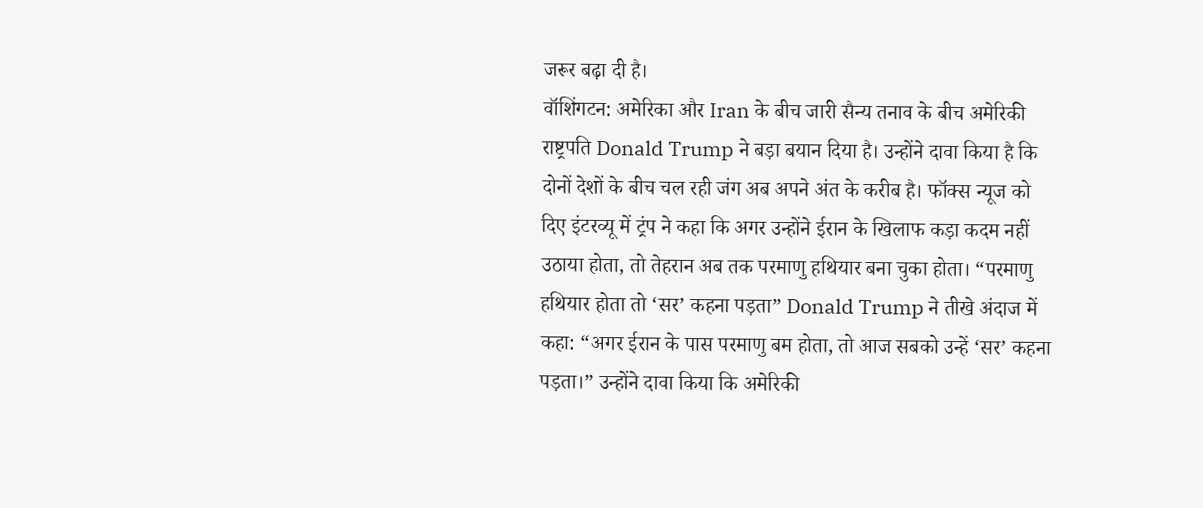जरूर बढ़ा दी है।
वॉशिंगटन: अमेरिका और Iran के बीच जारी सैन्य तनाव के बीच अमेरिकी राष्ट्रपति Donald Trump ने बड़ा बयान दिया है। उन्होंने दावा किया है कि दोनों देशों के बीच चल रही जंग अब अपने अंत के करीब है। फॉक्स न्यूज को दिए इंटरव्यू में ट्रंप ने कहा कि अगर उन्होंने ईरान के खिलाफ कड़ा कदम नहीं उठाया होता, तो तेहरान अब तक परमाणु हथियार बना चुका होता। “परमाणु हथियार होता तो ‘सर’ कहना पड़ता” Donald Trump ने तीखे अंदाज में कहा: “अगर ईरान के पास परमाणु बम होता, तो आज सबको उन्हें ‘सर’ कहना पड़ता।” उन्होंने दावा किया कि अमेरिकी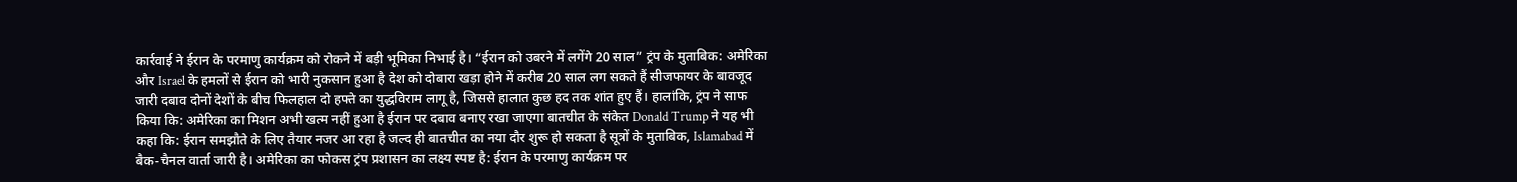कार्रवाई ने ईरान के परमाणु कार्यक्रम को रोकने में बड़ी भूमिका निभाई है। “ईरान को उबरने में लगेंगे 20 साल” ट्रंप के मुताबिक: अमेरिका और Israel के हमलों से ईरान को भारी नुकसान हुआ है देश को दोबारा खड़ा होने में करीब 20 साल लग सकते हैं सीजफायर के बावजूद जारी दबाव दोनों देशों के बीच फिलहाल दो हफ्ते का युद्धविराम लागू है, जिससे हालात कुछ हद तक शांत हुए हैं। हालांकि, ट्रंप ने साफ किया कि: अमेरिका का मिशन अभी खत्म नहीं हुआ है ईरान पर दबाव बनाए रखा जाएगा बातचीत के संकेत Donald Trump ने यह भी कहा कि: ईरान समझौते के लिए तैयार नजर आ रहा है जल्द ही बातचीत का नया दौर शुरू हो सकता है सूत्रों के मुताबिक, Islamabad में बैक-चैनल वार्ता जारी है। अमेरिका का फोकस ट्रंप प्रशासन का लक्ष्य स्पष्ट है: ईरान के परमाणु कार्यक्रम पर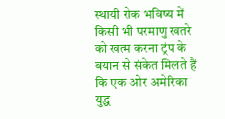स्थायी रोक भविष्य में किसी भी परमाणु खतरे को खत्म करना ट्रंप के बयान से संकेत मिलते हैं कि एक ओर अमेरिका युद्ध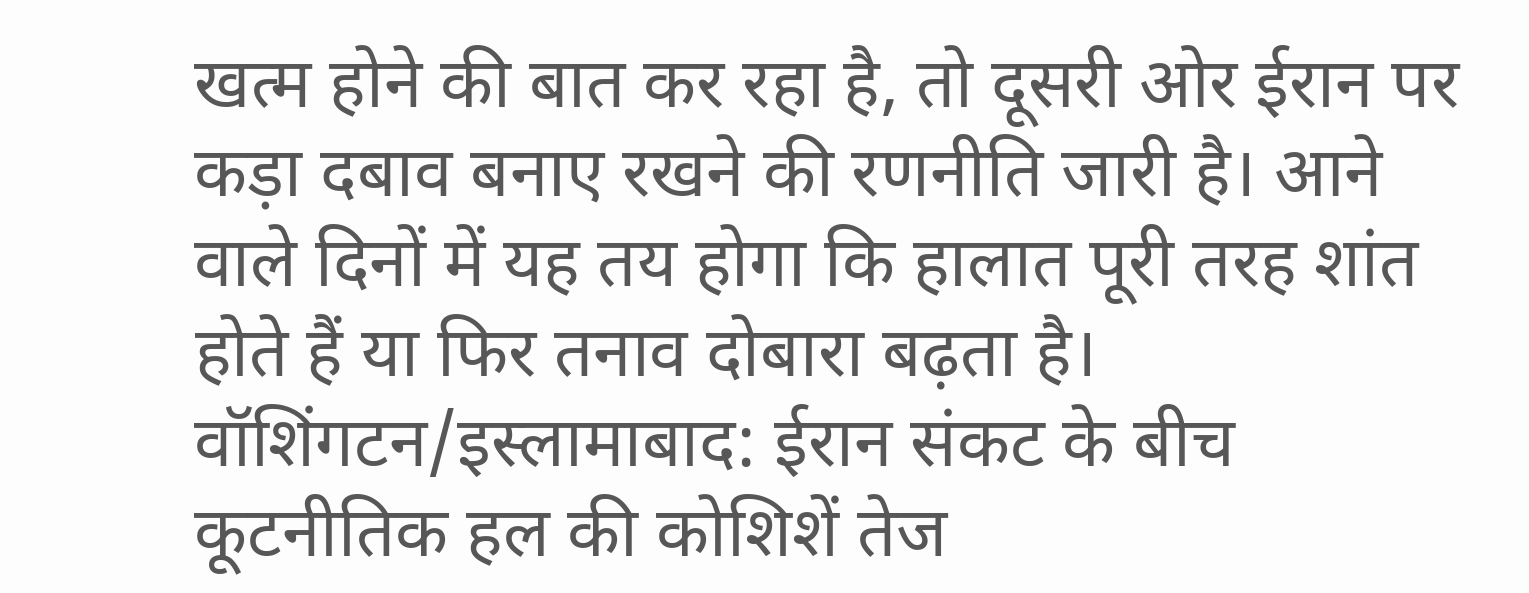खत्म होने की बात कर रहा है, तो दूसरी ओर ईरान पर कड़ा दबाव बनाए रखने की रणनीति जारी है। आने वाले दिनों में यह तय होगा कि हालात पूरी तरह शांत होते हैं या फिर तनाव दोबारा बढ़ता है।
वॉशिंगटन/इस्लामाबाद: ईरान संकट के बीच कूटनीतिक हल की कोशिशें तेज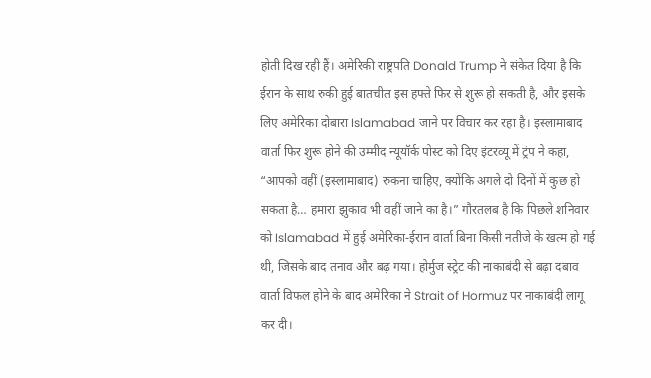होती दिख रही हैं। अमेरिकी राष्ट्रपति Donald Trump ने संकेत दिया है कि ईरान के साथ रुकी हुई बातचीत इस हफ्ते फिर से शुरू हो सकती है, और इसके लिए अमेरिका दोबारा Islamabad जाने पर विचार कर रहा है। इस्लामाबाद वार्ता फिर शुरू होने की उम्मीद न्यूयॉर्क पोस्ट को दिए इंटरव्यू में ट्रंप ने कहा, “आपको वहीं (इस्लामाबाद) रुकना चाहिए, क्योंकि अगले दो दिनों में कुछ हो सकता है… हमारा झुकाव भी वहीं जाने का है।” गौरतलब है कि पिछले शनिवार को Islamabad में हुई अमेरिका-ईरान वार्ता बिना किसी नतीजे के खत्म हो गई थी, जिसके बाद तनाव और बढ़ गया। होर्मुज स्ट्रेट की नाकाबंदी से बढ़ा दबाव वार्ता विफल होने के बाद अमेरिका ने Strait of Hormuz पर नाकाबंदी लागू कर दी।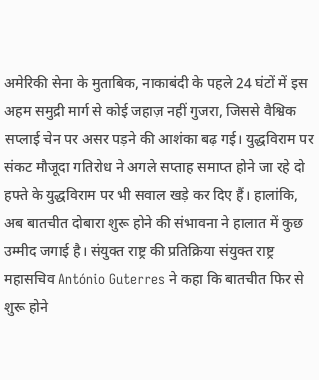अमेरिकी सेना के मुताबिक, नाकाबंदी के पहले 24 घंटों में इस अहम समुद्री मार्ग से कोई जहाज़ नहीं गुजरा, जिससे वैश्विक सप्लाई चेन पर असर पड़ने की आशंका बढ़ गई। युद्धविराम पर संकट मौजूदा गतिरोध ने अगले सप्ताह समाप्त होने जा रहे दो हफ्ते के युद्धविराम पर भी सवाल खड़े कर दिए हैं। हालांकि, अब बातचीत दोबारा शुरू होने की संभावना ने हालात में कुछ उम्मीद जगाई है। संयुक्त राष्ट्र की प्रतिक्रिया संयुक्त राष्ट्र महासचिव António Guterres ने कहा कि बातचीत फिर से शुरू होने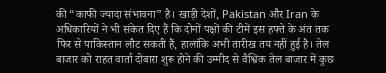की “काफी ज्यादा संभावना” है। खाड़ी देशों, Pakistan और Iran के अधिकारियों ने भी संकेत दिए हैं कि दोनों पक्षों की टीमें इस हफ्ते के अंत तक फिर से पाकिस्तान लौट सकती हैं, हालांकि अभी तारीख तय नहीं हुई है। तेल बाजार को राहत वार्ता दोबारा शुरू होने की उम्मीद से वैश्विक तेल बाजार में कुछ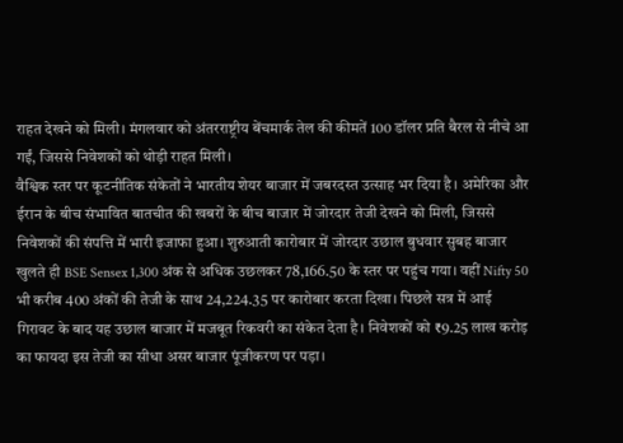राहत देखने को मिली। मंगलवार को अंतरराष्ट्रीय बेंचमार्क तेल की कीमतें 100 डॉलर प्रति बैरल से नीचे आ गईं, जिससे निवेशकों को थोड़ी राहत मिली।
वैश्विक स्तर पर कूटनीतिक संकेतों ने भारतीय शेयर बाजार में जबरदस्त उत्साह भर दिया है। अमेरिका और ईरान के बीच संभावित बातचीत की खबरों के बीच बाजार में जोरदार तेजी देखने को मिली, जिससे निवेशकों की संपत्ति में भारी इजाफा हुआ। शुरुआती कारोबार में जोरदार उछाल बुधवार सुबह बाजार खुलते ही BSE Sensex 1,300 अंक से अधिक उछलकर 78,166.50 के स्तर पर पहुंच गया। वहीं Nifty 50 भी करीब 400 अंकों की तेजी के साथ 24,224.35 पर कारोबार करता दिखा। पिछले सत्र में आई गिरावट के बाद यह उछाल बाजार में मजबूत रिकवरी का संकेत देता है। निवेशकों को ₹9.25 लाख करोड़ का फायदा इस तेजी का सीधा असर बाजार पूंजीकरण पर पड़ा।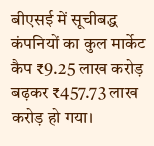बीएसई में सूचीबद्ध कंपनियों का कुल मार्केट कैप ₹9.25 लाख करोड़ बढ़कर ₹457.73 लाख करोड़ हो गया।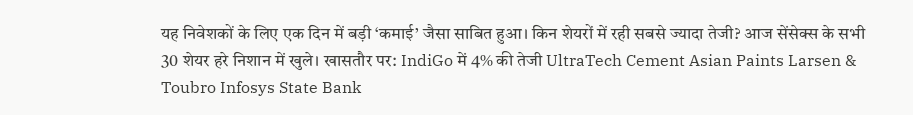यह निवेशकों के लिए एक दिन में बड़ी ‘कमाई’ जैसा साबित हुआ। किन शेयरों में रही सबसे ज्यादा तेजी? आज सेंसेक्स के सभी 30 शेयर हरे निशान में खुले। खासतौर पर: IndiGo में 4% की तेजी UltraTech Cement Asian Paints Larsen & Toubro Infosys State Bank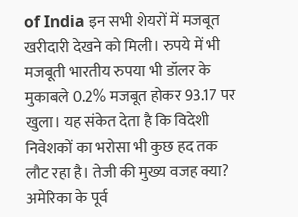of India इन सभी शेयरों में मजबूत खरीदारी देखने को मिली। रुपये में भी मजबूती भारतीय रुपया भी डॉलर के मुकाबले 0.2% मजबूत होकर 93.17 पर खुला। यह संकेत देता है कि विदेशी निवेशकों का भरोसा भी कुछ हद तक लौट रहा है। तेजी की मुख्य वजह क्या? अमेरिका के पूर्व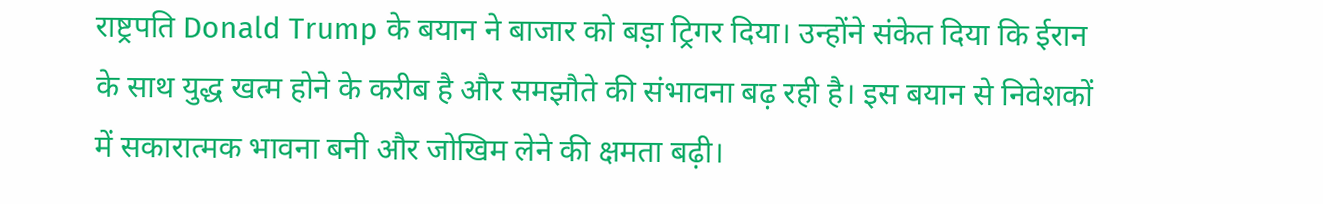राष्ट्रपति Donald Trump के बयान ने बाजार को बड़ा ट्रिगर दिया। उन्होंने संकेत दिया कि ईरान के साथ युद्ध खत्म होने के करीब है और समझौते की संभावना बढ़ रही है। इस बयान से निवेशकों में सकारात्मक भावना बनी और जोखिम लेने की क्षमता बढ़ी।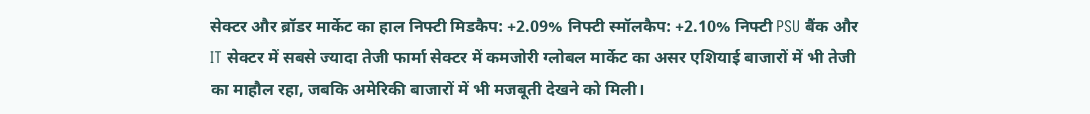सेक्टर और ब्रॉडर मार्केट का हाल निफ्टी मिडकैप: +2.09% निफ्टी स्मॉलकैप: +2.10% निफ्टी PSU बैंक और IT सेक्टर में सबसे ज्यादा तेजी फार्मा सेक्टर में कमजोरी ग्लोबल मार्केट का असर एशियाई बाजारों में भी तेजी का माहौल रहा, जबकि अमेरिकी बाजारों में भी मजबूती देखने को मिली।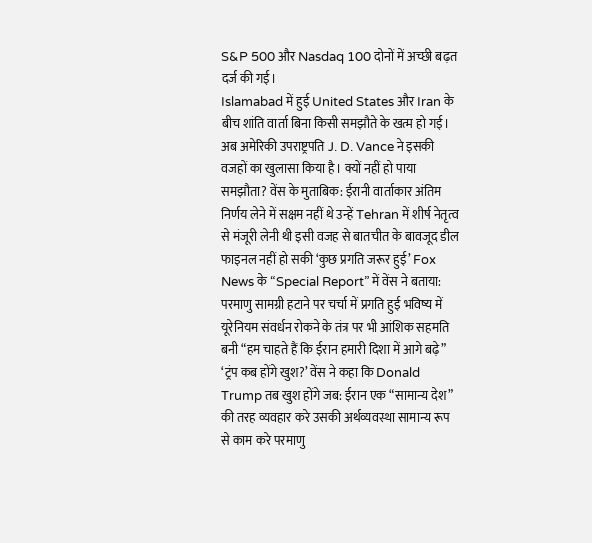S&P 500 और Nasdaq 100 दोनों में अच्छी बढ़त दर्ज की गई।
Islamabad में हुई United States और Iran के बीच शांति वार्ता बिना किसी समझौते के खत्म हो गई। अब अमेरिकी उपराष्ट्रपति J. D. Vance ने इसकी वजहों का खुलासा किया है। क्यों नहीं हो पाया समझौता? वेंस के मुताबिक: ईरानी वार्ताकार अंतिम निर्णय लेने में सक्षम नहीं थे उन्हें Tehran में शीर्ष नेतृत्व से मंजूरी लेनी थी इसी वजह से बातचीत के बावजूद डील फाइनल नहीं हो सकी ‘कुछ प्रगति जरूर हुई’ Fox News के “Special Report” में वेंस ने बताया: परमाणु सामग्री हटाने पर चर्चा में प्रगति हुई भविष्य में यूरेनियम संवर्धन रोकने के तंत्र पर भी आंशिक सहमति बनी “हम चाहते हैं कि ईरान हमारी दिशा में आगे बढ़े” ‘ट्रंप कब होंगे खुश?’ वेंस ने कहा कि Donald Trump तब खुश होंगे जब: ईरान एक “सामान्य देश” की तरह व्यवहार करे उसकी अर्थव्यवस्था सामान्य रूप से काम करे परमाणु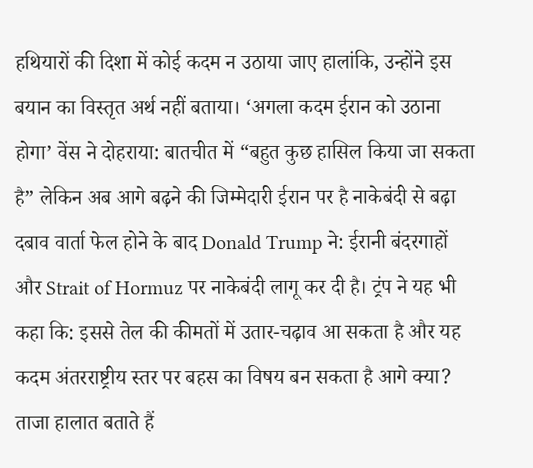हथियारों की दिशा में कोई कदम न उठाया जाए हालांकि, उन्होंने इस बयान का विस्तृत अर्थ नहीं बताया। ‘अगला कदम ईरान को उठाना होगा’ वेंस ने दोहराया: बातचीत में “बहुत कुछ हासिल किया जा सकता है” लेकिन अब आगे बढ़ने की जिम्मेदारी ईरान पर है नाकेबंदी से बढ़ा दबाव वार्ता फेल होने के बाद Donald Trump ने: ईरानी बंदरगाहों और Strait of Hormuz पर नाकेबंदी लागू कर दी है। ट्रंप ने यह भी कहा कि: इससे तेल की कीमतों में उतार-चढ़ाव आ सकता है और यह कदम अंतरराष्ट्रीय स्तर पर बहस का विषय बन सकता है आगे क्या? ताजा हालात बताते हैं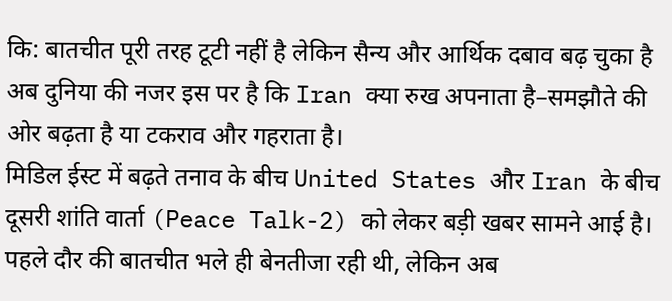कि: बातचीत पूरी तरह टूटी नहीं है लेकिन सैन्य और आर्थिक दबाव बढ़ चुका है अब दुनिया की नजर इस पर है कि Iran क्या रुख अपनाता है–समझौते की ओर बढ़ता है या टकराव और गहराता है।
मिडिल ईस्ट में बढ़ते तनाव के बीच United States और Iran के बीच दूसरी शांति वार्ता (Peace Talk-2) को लेकर बड़ी खबर सामने आई है। पहले दौर की बातचीत भले ही बेनतीजा रही थी, लेकिन अब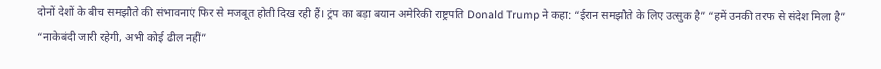दोनों देशों के बीच समझौते की संभावनाएं फिर से मजबूत होती दिख रही हैं। ट्रंप का बड़ा बयान अमेरिकी राष्ट्रपति Donald Trump ने कहा: “ईरान समझौते के लिए उत्सुक है” “हमें उनकी तरफ से संदेश मिला है” “नाकेबंदी जारी रहेगी, अभी कोई ढील नहीं”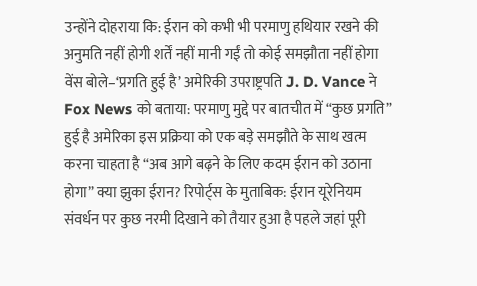उन्होंने दोहराया कि: ईरान को कभी भी परमाणु हथियार रखने की अनुमति नहीं होगी शर्तें नहीं मानी गईं तो कोई समझौता नहीं होगा वेंस बोले–‘प्रगति हुई है’ अमेरिकी उपराष्ट्रपति J. D. Vance ने Fox News को बताया: परमाणु मुद्दे पर बातचीत में “कुछ प्रगति” हुई है अमेरिका इस प्रक्रिया को एक बड़े समझौते के साथ खत्म करना चाहता है “अब आगे बढ़ने के लिए कदम ईरान को उठाना होगा” क्या झुका ईरान? रिपोर्ट्स के मुताबिक: ईरान यूरेनियम संवर्धन पर कुछ नरमी दिखाने को तैयार हुआ है पहले जहां पूरी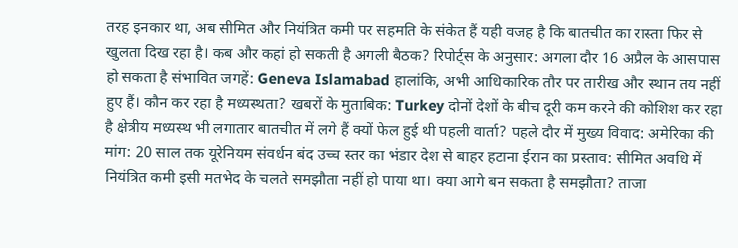तरह इनकार था, अब सीमित और नियंत्रित कमी पर सहमति के संकेत हैं यही वजह है कि बातचीत का रास्ता फिर से खुलता दिख रहा है। कब और कहां हो सकती है अगली बैठक? रिपोर्ट्स के अनुसार: अगला दौर 16 अप्रैल के आसपास हो सकता है संभावित जगहें: Geneva Islamabad हालांकि, अभी आधिकारिक तौर पर तारीख और स्थान तय नहीं हुए हैं। कौन कर रहा है मध्यस्थता? खबरों के मुताबिक: Turkey दोनों देशों के बीच दूरी कम करने की कोशिश कर रहा है क्षेत्रीय मध्यस्थ भी लगातार बातचीत में लगे हैं क्यों फेल हुई थी पहली वार्ता? पहले दौर में मुख्य विवाद: अमेरिका की मांग: 20 साल तक यूरेनियम संवर्धन बंद उच्च स्तर का भंडार देश से बाहर हटाना ईरान का प्रस्ताव: सीमित अवधि में नियंत्रित कमी इसी मतभेद के चलते समझौता नहीं हो पाया था। क्या आगे बन सकता है समझौता? ताजा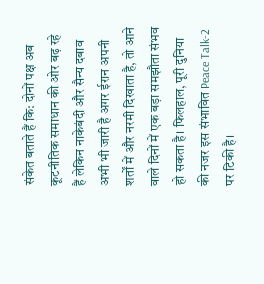संकेत बताते हैं कि: दोनों पक्ष अब कूटनीतिक समाधान की ओर बढ़ रहे हैं लेकिन नाकेबंदी और सैन्य दबाव अभी भी जारी है अगर ईरान अपनी शर्तों में और नरमी दिखाता है, तो आने वाले दिनों में एक बड़ा समझौता संभव हो सकता है। फिलहाल, पूरी दुनिया की नजर इस संभावित Peace Talk-2 पर टिकी है।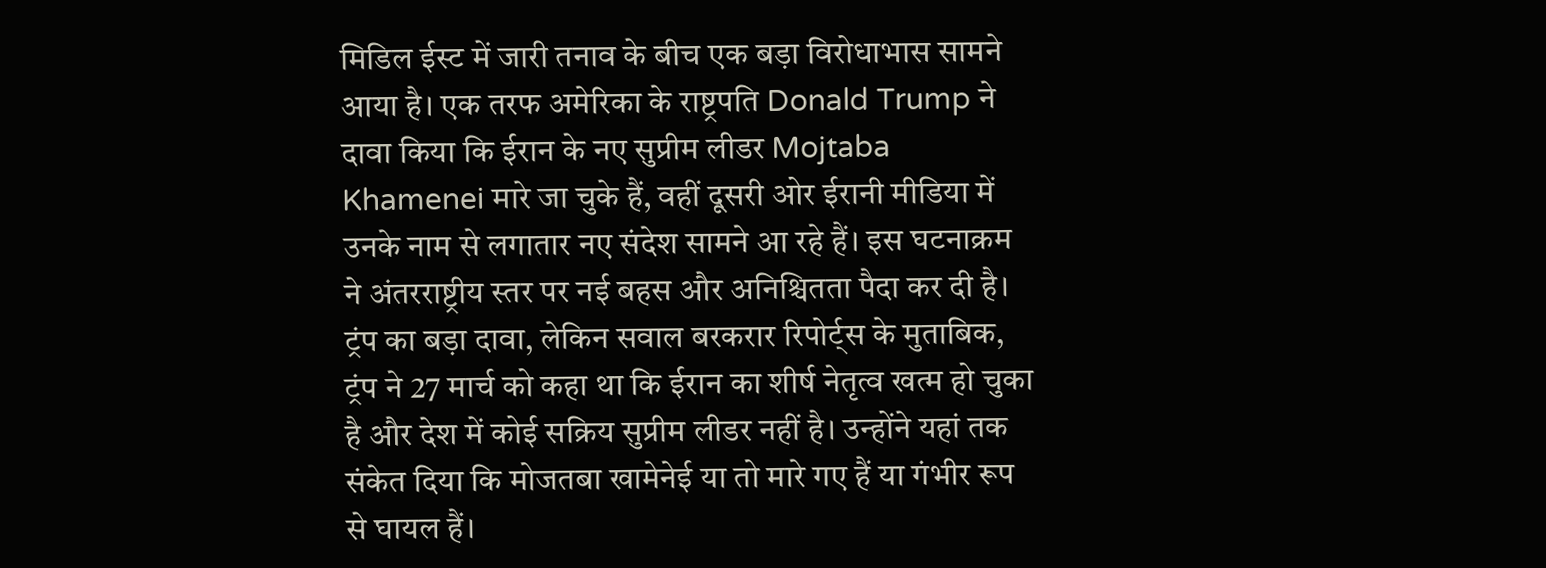मिडिल ईस्ट में जारी तनाव के बीच एक बड़ा विरोधाभास सामने आया है। एक तरफ अमेरिका के राष्ट्रपति Donald Trump ने दावा किया कि ईरान के नए सुप्रीम लीडर Mojtaba Khamenei मारे जा चुके हैं, वहीं दूसरी ओर ईरानी मीडिया में उनके नाम से लगातार नए संदेश सामने आ रहे हैं। इस घटनाक्रम ने अंतरराष्ट्रीय स्तर पर नई बहस और अनिश्चितता पैदा कर दी है। ट्रंप का बड़ा दावा, लेकिन सवाल बरकरार रिपोर्ट्स के मुताबिक, ट्रंप ने 27 मार्च को कहा था कि ईरान का शीर्ष नेतृत्व खत्म हो चुका है और देश में कोई सक्रिय सुप्रीम लीडर नहीं है। उन्होंने यहां तक संकेत दिया कि मोजतबा खामेनेई या तो मारे गए हैं या गंभीर रूप से घायल हैं।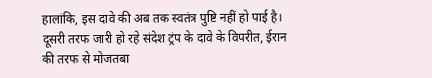हालांकि, इस दावे की अब तक स्वतंत्र पुष्टि नहीं हो पाई है। दूसरी तरफ जारी हो रहे संदेश ट्रंप के दावे के विपरीत, ईरान की तरफ से मोजतबा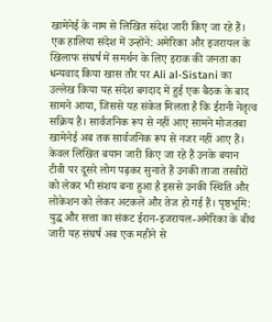खामेनेई के नाम से लिखित संदेश जारी किए जा रहे हैं। एक हालिया संदेश में उन्होंने: अमेरिका और इजरायल के खिलाफ संघर्ष में समर्थन के लिए इराक की जनता का धन्यवाद किया खास तौर पर Ali al-Sistani का उल्लेख किया यह संदेश बगदाद में हुई एक बैठक के बाद सामने आया, जिससे यह संकेत मिलता है कि ईरानी नेतृत्व सक्रिय है। सार्वजनिक रूप से नहीं आए सामने मोजतबा खामेनेई अब तक सार्वजनिक रूप से नजर नहीं आए हैं। केवल लिखित बयान जारी किए जा रहे हैं उनके बयान टीवी पर दूसरे लोग पढ़कर सुनाते हैं उनकी ताजा तस्वीरों को लेकर भी संशय बना हुआ है इससे उनकी स्थिति और लोकेशन को लेकर अटकलें और तेज हो गई हैं। पृष्ठभूमि: युद्ध और सत्ता का संकट ईरान-इजरायल-अमेरिका के बीच जारी यह संघर्ष अब एक महीने से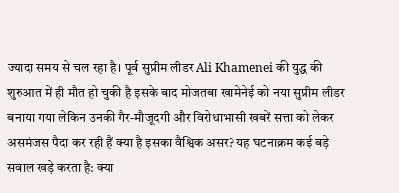ज्यादा समय से चल रहा है। पूर्व सुप्रीम लीडर Ali Khamenei की युद्ध की शुरुआत में ही मौत हो चुकी है इसके बाद मोजतबा खामेनेई को नया सुप्रीम लीडर बनाया गया लेकिन उनकी गैर-मौजूदगी और विरोधाभासी खबरें सत्ता को लेकर असमंजस पैदा कर रही हैं क्या है इसका वैश्विक असर? यह घटनाक्रम कई बड़े सवाल खड़े करता है: क्या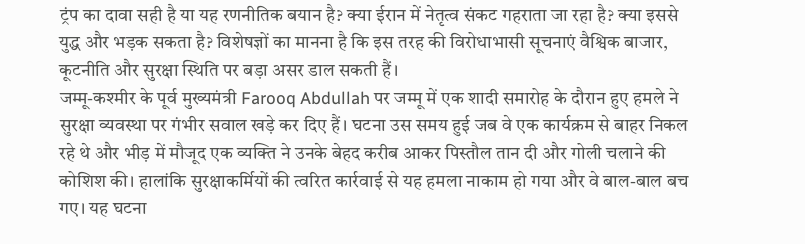ट्रंप का दावा सही है या यह रणनीतिक बयान है? क्या ईरान में नेतृत्व संकट गहराता जा रहा है? क्या इससे युद्ध और भड़क सकता है? विशेषज्ञों का मानना है कि इस तरह की विरोधाभासी सूचनाएं वैश्विक बाजार, कूटनीति और सुरक्षा स्थिति पर बड़ा असर डाल सकती हैं।
जम्मू-कश्मीर के पूर्व मुख्यमंत्री Farooq Abdullah पर जम्मू में एक शादी समारोह के दौरान हुए हमले ने सुरक्षा व्यवस्था पर गंभीर सवाल खड़े कर दिए हैं। घटना उस समय हुई जब वे एक कार्यक्रम से बाहर निकल रहे थे और भीड़ में मौजूद एक व्यक्ति ने उनके बेहद करीब आकर पिस्तौल तान दी और गोली चलाने की कोशिश की। हालांकि सुरक्षाकर्मियों की त्वरित कार्रवाई से यह हमला नाकाम हो गया और वे बाल-बाल बच गए। यह घटना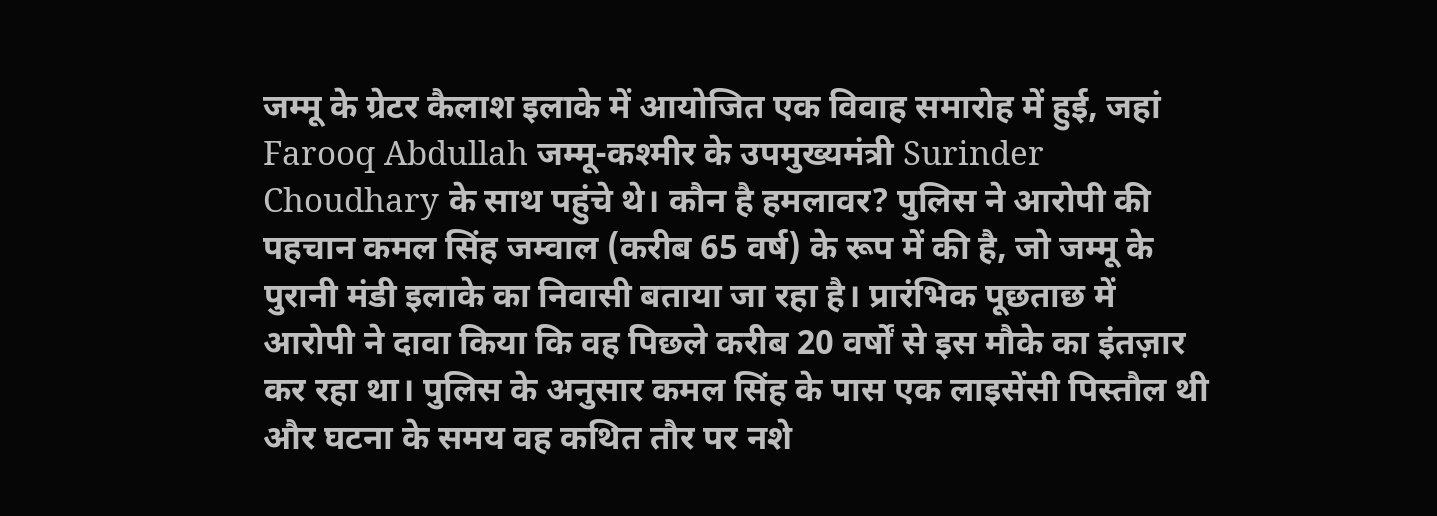जम्मू के ग्रेटर कैलाश इलाके में आयोजित एक विवाह समारोह में हुई, जहां Farooq Abdullah जम्मू-कश्मीर के उपमुख्यमंत्री Surinder Choudhary के साथ पहुंचे थे। कौन है हमलावर? पुलिस ने आरोपी की पहचान कमल सिंह जम्वाल (करीब 65 वर्ष) के रूप में की है, जो जम्मू के पुरानी मंडी इलाके का निवासी बताया जा रहा है। प्रारंभिक पूछताछ में आरोपी ने दावा किया कि वह पिछले करीब 20 वर्षों से इस मौके का इंतज़ार कर रहा था। पुलिस के अनुसार कमल सिंह के पास एक लाइसेंसी पिस्तौल थी और घटना के समय वह कथित तौर पर नशे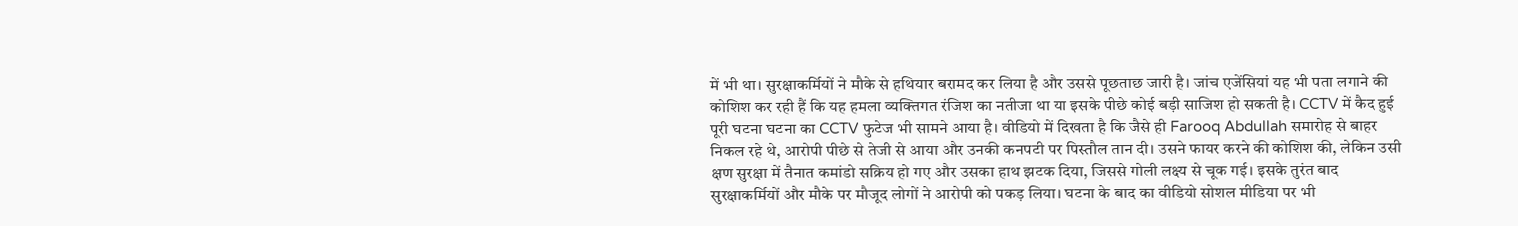में भी था। सुरक्षाकर्मियों ने मौके से हथियार बरामद कर लिया है और उससे पूछताछ जारी है। जांच एजेंसियां यह भी पता लगाने की कोशिश कर रही हैं कि यह हमला व्यक्तिगत रंजिश का नतीजा था या इसके पीछे कोई बड़ी साजिश हो सकती है। CCTV में कैद हुई पूरी घटना घटना का CCTV फुटेज भी सामने आया है। वीडियो में दिखता है कि जैसे ही Farooq Abdullah समारोह से बाहर निकल रहे थे, आरोपी पीछे से तेजी से आया और उनकी कनपटी पर पिस्तौल तान दी। उसने फायर करने की कोशिश की, लेकिन उसी क्षण सुरक्षा में तैनात कमांडो सक्रिय हो गए और उसका हाथ झटक दिया, जिससे गोली लक्ष्य से चूक गई। इसके तुरंत बाद सुरक्षाकर्मियों और मौके पर मौजूद लोगों ने आरोपी को पकड़ लिया। घटना के बाद का वीडियो सोशल मीडिया पर भी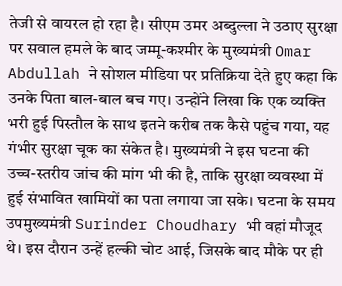तेजी से वायरल हो रहा है। सीएम उमर अब्दुल्ला ने उठाए सुरक्षा पर सवाल हमले के बाद जम्मू-कश्मीर के मुख्यमंत्री Omar Abdullah ने सोशल मीडिया पर प्रतिक्रिया देते हुए कहा कि उनके पिता बाल-बाल बच गए। उन्होंने लिखा कि एक व्यक्ति भरी हुई पिस्तौल के साथ इतने करीब तक कैसे पहुंच गया, यह गंभीर सुरक्षा चूक का संकेत है। मुख्यमंत्री ने इस घटना की उच्च-स्तरीय जांच की मांग भी की है, ताकि सुरक्षा व्यवस्था में हुई संभावित खामियों का पता लगाया जा सके। घटना के समय उपमुख्यमंत्री Surinder Choudhary भी वहां मौजूद थे। इस दौरान उन्हें हल्की चोट आई, जिसके बाद मौके पर ही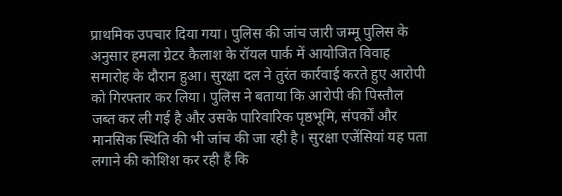प्राथमिक उपचार दिया गया। पुलिस की जांच जारी जम्मू पुलिस के अनुसार हमला ग्रेटर कैलाश के रॉयल पार्क में आयोजित विवाह समारोह के दौरान हुआ। सुरक्षा दल ने तुरंत कार्रवाई करते हुए आरोपी को गिरफ्तार कर लिया। पुलिस ने बताया कि आरोपी की पिस्तौल जब्त कर ली गई है और उसके पारिवारिक पृष्ठभूमि, संपर्कों और मानसिक स्थिति की भी जांच की जा रही है। सुरक्षा एजेंसियां यह पता लगाने की कोशिश कर रही हैं कि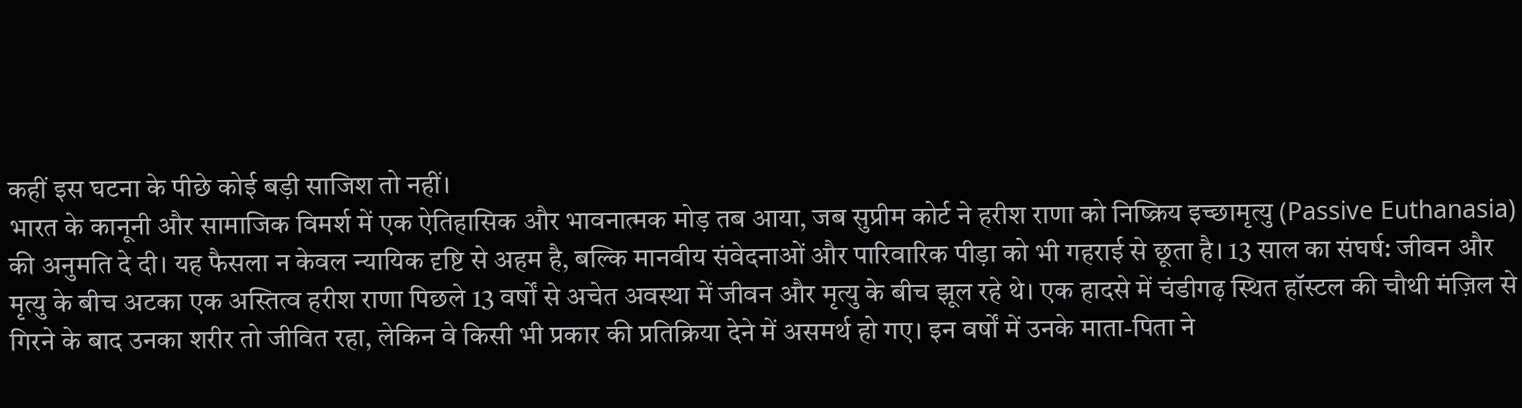कहीं इस घटना के पीछे कोई बड़ी साजिश तो नहीं।
भारत के कानूनी और सामाजिक विमर्श में एक ऐतिहासिक और भावनात्मक मोड़ तब आया, जब सुप्रीम कोर्ट ने हरीश राणा को निष्क्रिय इच्छामृत्यु (Passive Euthanasia) की अनुमति दे दी। यह फैसला न केवल न्यायिक दृष्टि से अहम है, बल्कि मानवीय संवेदनाओं और पारिवारिक पीड़ा को भी गहराई से छूता है। 13 साल का संघर्ष: जीवन और मृत्यु के बीच अटका एक अस्तित्व हरीश राणा पिछले 13 वर्षों से अचेत अवस्था में जीवन और मृत्यु के बीच झूल रहे थे। एक हादसे में चंडीगढ़ स्थित हॉस्टल की चौथी मंज़िल से गिरने के बाद उनका शरीर तो जीवित रहा, लेकिन वे किसी भी प्रकार की प्रतिक्रिया देने में असमर्थ हो गए। इन वर्षों में उनके माता-पिता ने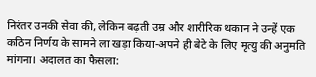निरंतर उनकी सेवा की, लेकिन बढ़ती उम्र और शारीरिक थकान ने उन्हें एक कठिन निर्णय के सामने ला खड़ा किया-अपने ही बेटे के लिए मृत्यु की अनुमति मांगना। अदालत का फैसला: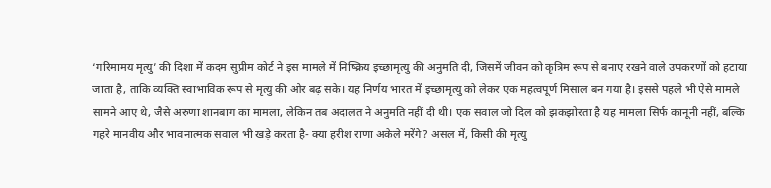‘गरिमामय मृत्यु’ की दिशा में कदम सुप्रीम कोर्ट ने इस मामले में निष्क्रिय इच्छामृत्यु की अनुमति दी, जिसमें जीवन को कृत्रिम रूप से बनाए रखने वाले उपकरणों को हटाया जाता है, ताकि व्यक्ति स्वाभाविक रूप से मृत्यु की ओर बढ़ सके। यह निर्णय भारत में इच्छामृत्यु को लेकर एक महत्वपूर्ण मिसाल बन गया है। इससे पहले भी ऐसे मामले सामने आए थे, जैसे अरुणा शानबाग का मामला, लेकिन तब अदालत ने अनुमति नहीं दी थी। एक सवाल जो दिल को झकझोरता है यह मामला सिर्फ कानूनी नहीं, बल्कि गहरे मानवीय और भावनात्मक सवाल भी खड़े करता है- क्या हरीश राणा अकेले मरेंगे? असल में, किसी की मृत्यु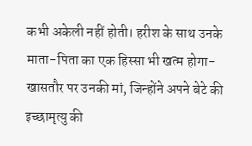कभी अकेली नहीं होती। हरीश के साथ उनके माता-पिता का एक हिस्सा भी खत्म होगा-खासतौर पर उनकी मां, जिन्होंने अपने बेटे की इच्छामृत्यु की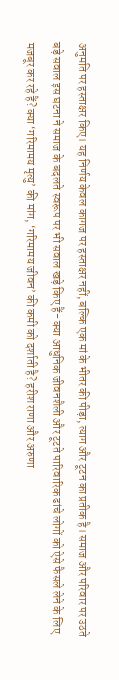अनुमति पर हस्ताक्षर किए। यह निर्णय केवल कागज पर हस्ताक्षर नहीं, बल्कि एक मां के भीतर की पीड़ा, त्याग और टूटन का प्रतीक है। समाज और परिवार पर उठते बड़े सवाल इस घटना ने समाज के बदलते स्वरूप पर भी सवाल खड़े किए हैं- क्या आधुनिक जीवनशैली और टूटते पारिवारिक ढांचे लोगों को ऐसे फैसले लेने के लिए मजबूर कर रहे हैं? क्या ‘गरिमामय मृत्यु’ की मांग, ‘गरिमामय जीवन’ की कमी को दर्शाती है? हरीश राणा और अरुणा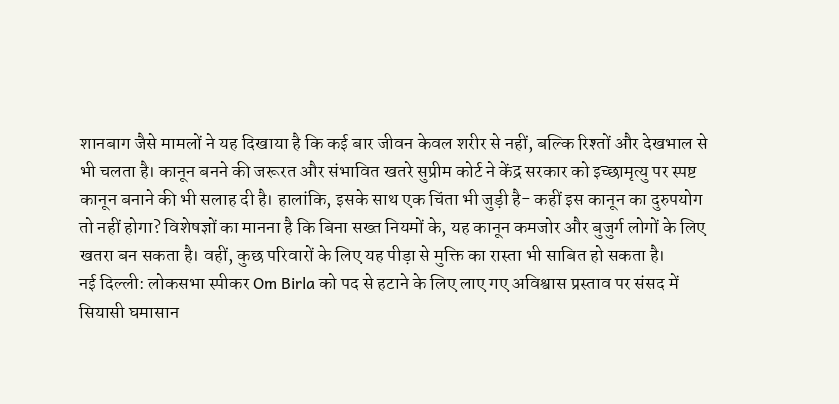शानबाग जैसे मामलों ने यह दिखाया है कि कई बार जीवन केवल शरीर से नहीं, बल्कि रिश्तों और देखभाल से भी चलता है। कानून बनने की जरूरत और संभावित खतरे सुप्रीम कोर्ट ने केंद्र सरकार को इच्छामृत्यु पर स्पष्ट कानून बनाने की भी सलाह दी है। हालांकि, इसके साथ एक चिंता भी जुड़ी है- कहीं इस कानून का दुरुपयोग तो नहीं होगा? विशेषज्ञों का मानना है कि बिना सख्त नियमों के, यह कानून कमजोर और बुजुर्ग लोगों के लिए खतरा बन सकता है। वहीं, कुछ परिवारों के लिए यह पीड़ा से मुक्ति का रास्ता भी साबित हो सकता है।
नई दिल्ली: लोकसभा स्पीकर Om Birla को पद से हटाने के लिए लाए गए अविश्वास प्रस्ताव पर संसद में सियासी घमासान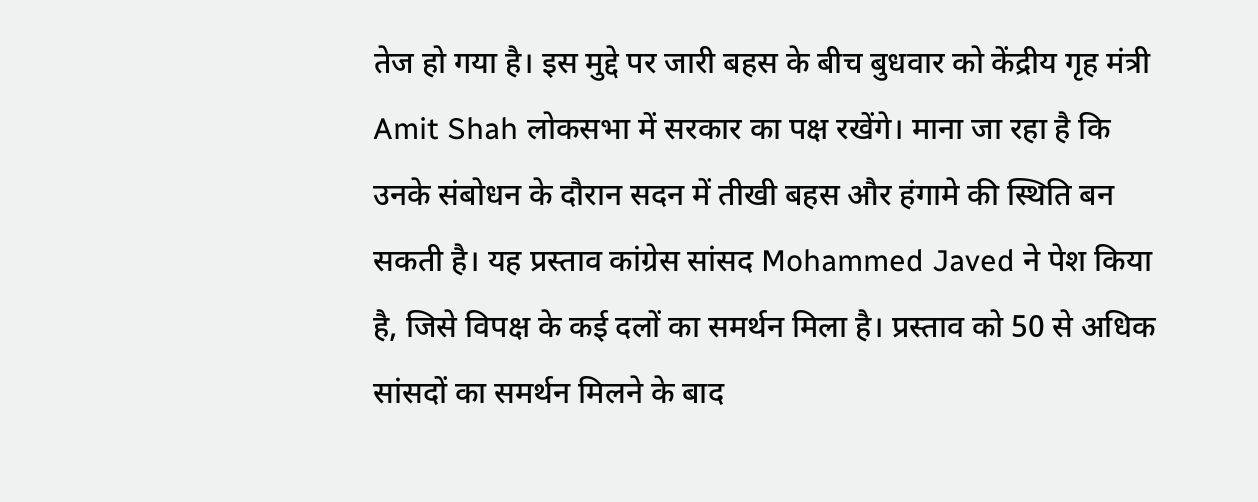तेज हो गया है। इस मुद्दे पर जारी बहस के बीच बुधवार को केंद्रीय गृह मंत्री Amit Shah लोकसभा में सरकार का पक्ष रखेंगे। माना जा रहा है कि उनके संबोधन के दौरान सदन में तीखी बहस और हंगामे की स्थिति बन सकती है। यह प्रस्ताव कांग्रेस सांसद Mohammed Javed ने पेश किया है, जिसे विपक्ष के कई दलों का समर्थन मिला है। प्रस्ताव को 50 से अधिक सांसदों का समर्थन मिलने के बाद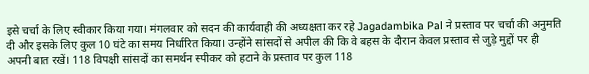इसे चर्चा के लिए स्वीकार किया गया। मंगलवार को सदन की कार्यवाही की अध्यक्षता कर रहे Jagadambika Pal ने प्रस्ताव पर चर्चा की अनुमति दी और इसके लिए कुल 10 घंटे का समय निर्धारित किया। उन्होंने सांसदों से अपील की कि वे बहस के दौरान केवल प्रस्ताव से जुड़े मुद्दों पर ही अपनी बात रखें। 118 विपक्षी सांसदों का समर्थन स्पीकर को हटाने के प्रस्ताव पर कुल 118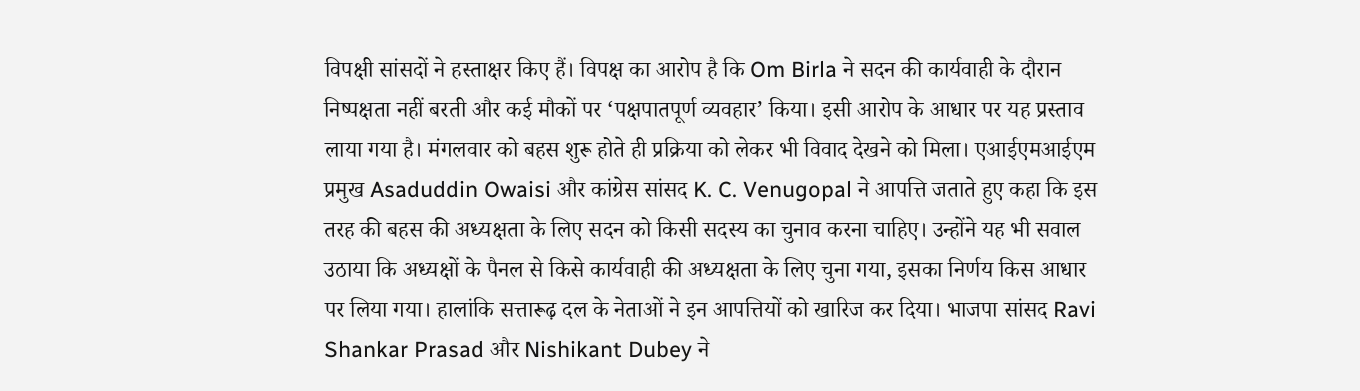विपक्षी सांसदों ने हस्ताक्षर किए हैं। विपक्ष का आरोप है कि Om Birla ने सदन की कार्यवाही के दौरान निष्पक्षता नहीं बरती और कई मौकों पर ‘पक्षपातपूर्ण व्यवहार’ किया। इसी आरोप के आधार पर यह प्रस्ताव लाया गया है। मंगलवार को बहस शुरू होते ही प्रक्रिया को लेकर भी विवाद देखने को मिला। एआईएमआईएम प्रमुख Asaduddin Owaisi और कांग्रेस सांसद K. C. Venugopal ने आपत्ति जताते हुए कहा कि इस तरह की बहस की अध्यक्षता के लिए सदन को किसी सदस्य का चुनाव करना चाहिए। उन्होंने यह भी सवाल उठाया कि अध्यक्षों के पैनल से किसे कार्यवाही की अध्यक्षता के लिए चुना गया, इसका निर्णय किस आधार पर लिया गया। हालांकि सत्तारूढ़ दल के नेताओं ने इन आपत्तियों को खारिज कर दिया। भाजपा सांसद Ravi Shankar Prasad और Nishikant Dubey ने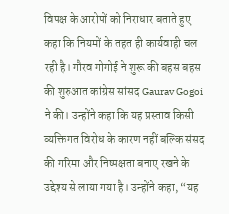विपक्ष के आरोपों को निराधार बताते हुए कहा कि नियमों के तहत ही कार्यवाही चल रही है। गौरव गोगोई ने शुरू की बहस बहस की शुरुआत कांग्रेस सांसद Gaurav Gogoi ने की। उन्होंने कहा कि यह प्रस्ताव किसी व्यक्तिगत विरोध के कारण नहीं बल्कि संसद की गरिमा और निष्पक्षता बनाए रखने के उद्देश्य से लाया गया है। उन्होंने कहा, “यह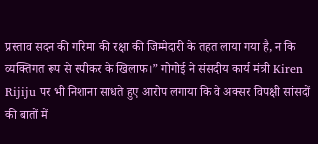प्रस्ताव सदन की गरिमा की रक्षा की जिम्मेदारी के तहत लाया गया है, न कि व्यक्तिगत रूप से स्पीकर के खिलाफ।” गोगोई ने संसदीय कार्य मंत्री Kiren Rijiju पर भी निशाना साधते हुए आरोप लगाया कि वे अक्सर विपक्षी सांसदों की बातों में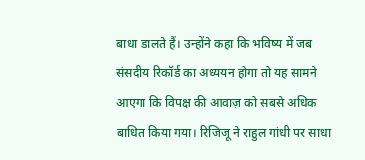बाधा डालते हैं। उन्होंने कहा कि भविष्य में जब संसदीय रिकॉर्ड का अध्ययन होगा तो यह सामने आएगा कि विपक्ष की आवाज़ को सबसे अधिक बाधित किया गया। रिजिजू ने राहुल गांधी पर साधा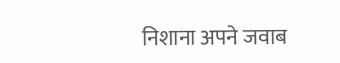निशाना अपने जवाब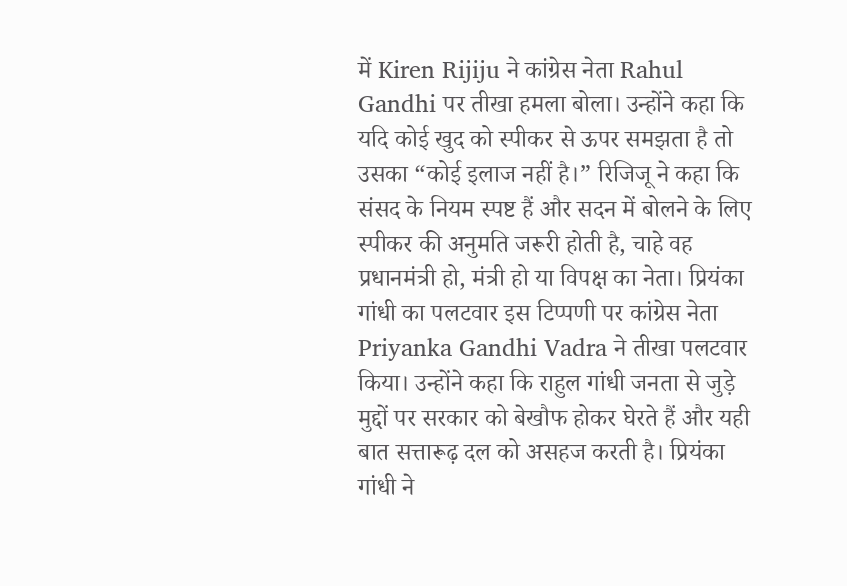में Kiren Rijiju ने कांग्रेस नेता Rahul Gandhi पर तीखा हमला बोला। उन्होंने कहा कि यदि कोई खुद को स्पीकर से ऊपर समझता है तो उसका “कोई इलाज नहीं है।” रिजिजू ने कहा कि संसद के नियम स्पष्ट हैं और सदन में बोलने के लिए स्पीकर की अनुमति जरूरी होती है, चाहे वह प्रधानमंत्री हो, मंत्री हो या विपक्ष का नेता। प्रियंका गांधी का पलटवार इस टिप्पणी पर कांग्रेस नेता Priyanka Gandhi Vadra ने तीखा पलटवार किया। उन्होंने कहा कि राहुल गांधी जनता से जुड़े मुद्दों पर सरकार को बेखौफ होकर घेरते हैं और यही बात सत्तारूढ़ दल को असहज करती है। प्रियंका गांधी ने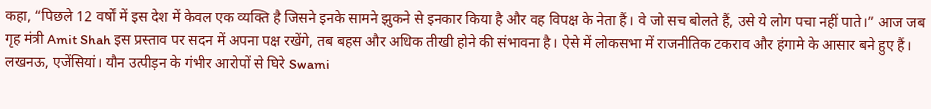कहा, “पिछले 12 वर्षों में इस देश में केवल एक व्यक्ति है जिसने इनके सामने झुकने से इनकार किया है और वह विपक्ष के नेता हैं। वे जो सच बोलते हैं, उसे ये लोग पचा नहीं पाते।” आज जब गृह मंत्री Amit Shah इस प्रस्ताव पर सदन में अपना पक्ष रखेंगे, तब बहस और अधिक तीखी होने की संभावना है। ऐसे में लोकसभा में राजनीतिक टकराव और हंगामे के आसार बने हुए हैं।
लखनऊ, एजेंसियां। यौन उत्पीड़न के गंभीर आरोपों से घिरे Swami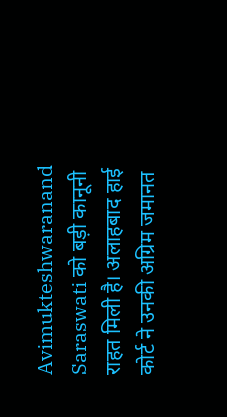Avimukteshwaranand Saraswati को बड़ी कानूनी राहत मिली है। अलाहबाद हाई कोर्ट ने उनकी अग्रिम जमानत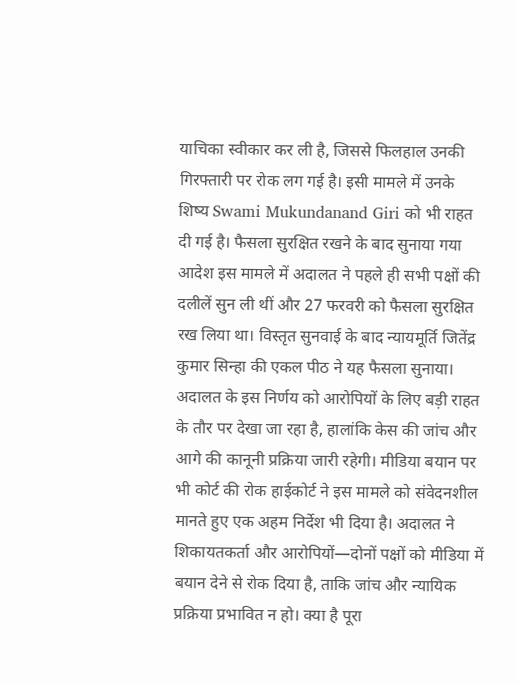याचिका स्वीकार कर ली है, जिससे फिलहाल उनकी गिरफ्तारी पर रोक लग गई है। इसी मामले में उनके शिष्य Swami Mukundanand Giri को भी राहत दी गई है। फैसला सुरक्षित रखने के बाद सुनाया गया आदेश इस मामले में अदालत ने पहले ही सभी पक्षों की दलीलें सुन ली थीं और 27 फरवरी को फैसला सुरक्षित रख लिया था। विस्तृत सुनवाई के बाद न्यायमूर्ति जितेंद्र कुमार सिन्हा की एकल पीठ ने यह फैसला सुनाया। अदालत के इस निर्णय को आरोपियों के लिए बड़ी राहत के तौर पर देखा जा रहा है, हालांकि केस की जांच और आगे की कानूनी प्रक्रिया जारी रहेगी। मीडिया बयान पर भी कोर्ट की रोक हाईकोर्ट ने इस मामले को संवेदनशील मानते हुए एक अहम निर्देश भी दिया है। अदालत ने शिकायतकर्ता और आरोपियों—दोनों पक्षों को मीडिया में बयान देने से रोक दिया है, ताकि जांच और न्यायिक प्रक्रिया प्रभावित न हो। क्या है पूरा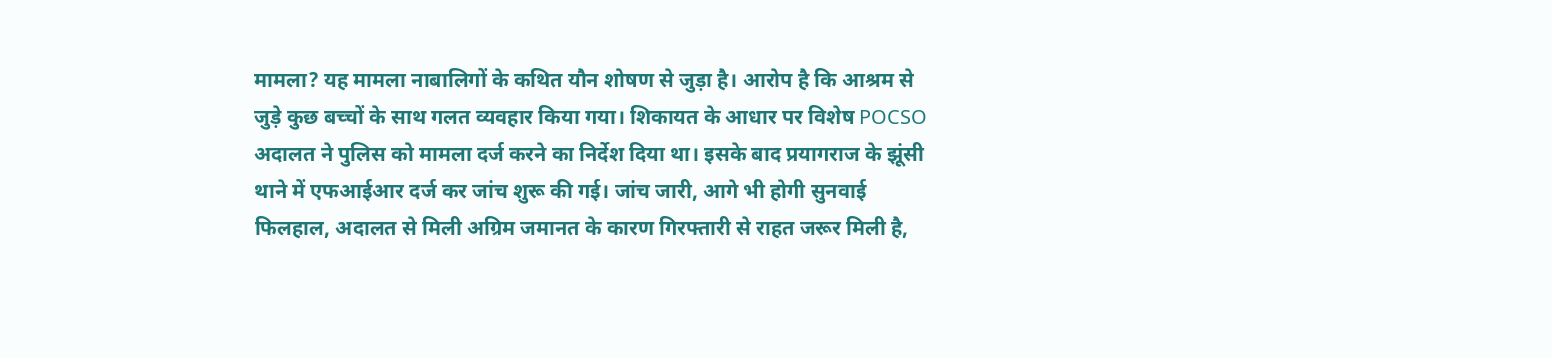मामला? यह मामला नाबालिगों के कथित यौन शोषण से जुड़ा है। आरोप है कि आश्रम से जुड़े कुछ बच्चों के साथ गलत व्यवहार किया गया। शिकायत के आधार पर विशेष POCSO अदालत ने पुलिस को मामला दर्ज करने का निर्देश दिया था। इसके बाद प्रयागराज के झूंसी थाने में एफआईआर दर्ज कर जांच शुरू की गई। जांच जारी, आगे भी होगी सुनवाई फिलहाल, अदालत से मिली अग्रिम जमानत के कारण गिरफ्तारी से राहत जरूर मिली है,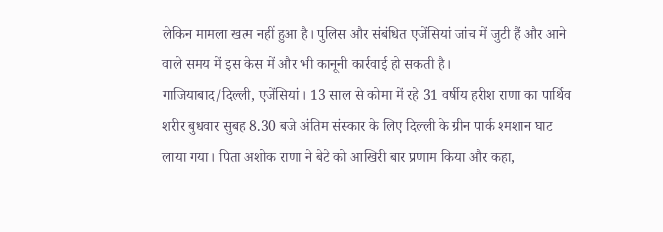लेकिन मामला खत्म नहीं हुआ है। पुलिस और संबंधित एजेंसियां जांच में जुटी हैं और आने वाले समय में इस केस में और भी कानूनी कार्रवाई हो सकती है।
गाजियाबाद/दिल्ली, एजेंसियां। 13 साल से कोमा में रहे 31 वर्षीय हरीश राणा का पार्थिव शरीर बुधवार सुबह 8.30 बजे अंतिम संस्कार के लिए दिल्ली के ग्रीन पार्क श्मशान घाट लाया गया। पिता अशोक राणा ने बेटे को आखिरी बार प्रणाम किया और कहा,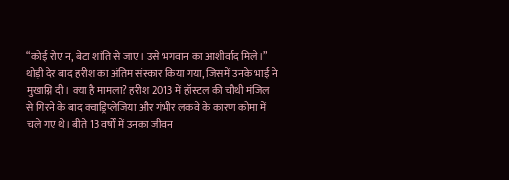“कोई रोए न, बेटा शांति से जाए। उसे भगवान का आशीर्वाद मिले।” थोड़ी देर बाद हरीश का अंतिम संस्कार किया गया, जिसमें उनके भाई ने मुखाग्नि दी। क्या है मामला? हरीश 2013 में हॉस्टल की चौथी मंजिल से गिरने के बाद क्वाड्रिप्लेजिया और गंभीर लकवे के कारण कोमा में चले गए थे। बीते 13 वर्षों में उनका जीवन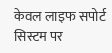केवल लाइफ सपोर्ट सिस्टम पर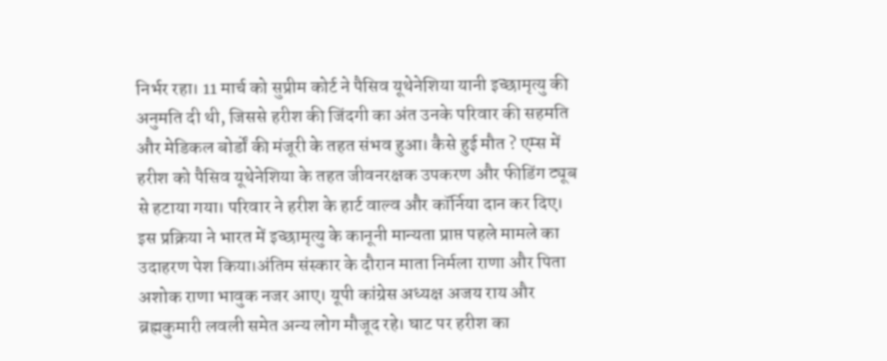निर्भर रहा। 11 मार्च को सुप्रीम कोर्ट ने पैसिव यूथेनेशिया यानी इच्छामृत्यु की अनुमति दी थी, जिससे हरीश की जिंदगी का अंत उनके परिवार की सहमति और मेडिकल बोर्डों की मंजूरी के तहत संभव हुआ। कैसे हुई मौत ? एम्स में हरीश को पैसिव यूथेनेशिया के तहत जीवनरक्षक उपकरण और फीडिंग ट्यूब से हटाया गया। परिवार ने हरीश के हार्ट वाल्व और कॉर्निया दान कर दिए। इस प्रक्रिया ने भारत में इच्छामृत्यु के कानूनी मान्यता प्राप्त पहले मामले का उदाहरण पेश किया।अंतिम संस्कार के दौरान माता निर्मला राणा और पिता अशोक राणा भावुक नजर आए। यूपी कांग्रेस अध्यक्ष अजय राय और ब्रह्मकुमारी लवली समेत अन्य लोग मौजूद रहे। घाट पर हरीश का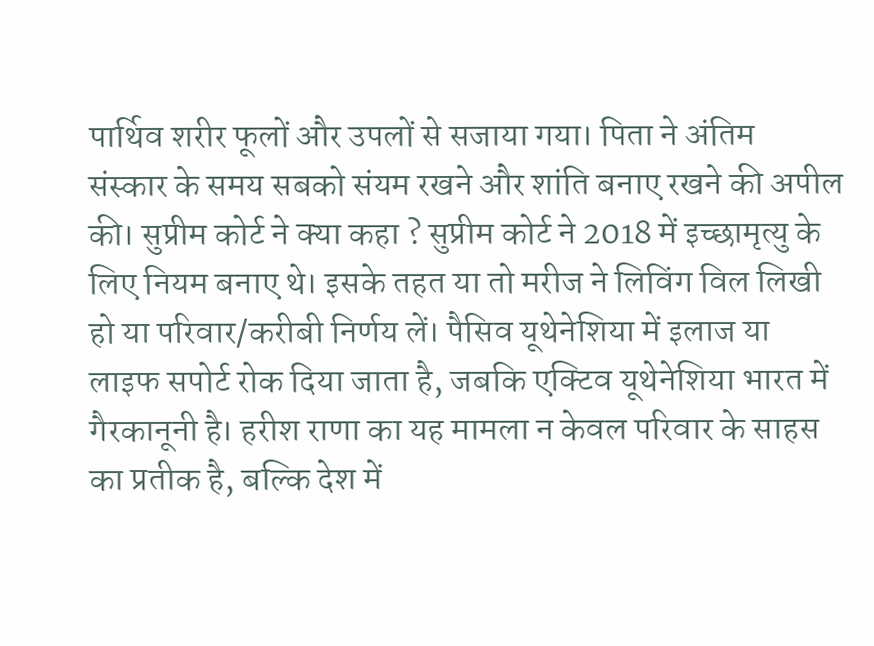पार्थिव शरीर फूलों और उपलों से सजाया गया। पिता ने अंतिम संस्कार के समय सबको संयम रखने और शांति बनाए रखने की अपील की। सुप्रीम कोर्ट ने क्या कहा ? सुप्रीम कोर्ट ने 2018 में इच्छामृत्यु के लिए नियम बनाए थे। इसके तहत या तो मरीज ने लिविंग विल लिखी हो या परिवार/करीबी निर्णय लें। पैसिव यूथेनेशिया में इलाज या लाइफ सपोर्ट रोक दिया जाता है, जबकि एक्टिव यूथेनेशिया भारत में गैरकानूनी है। हरीश राणा का यह मामला न केवल परिवार के साहस का प्रतीक है, बल्कि देश में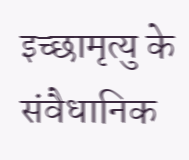इच्छामृत्यु के संवैधानिक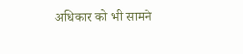अधिकार को भी सामने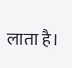लाता है।